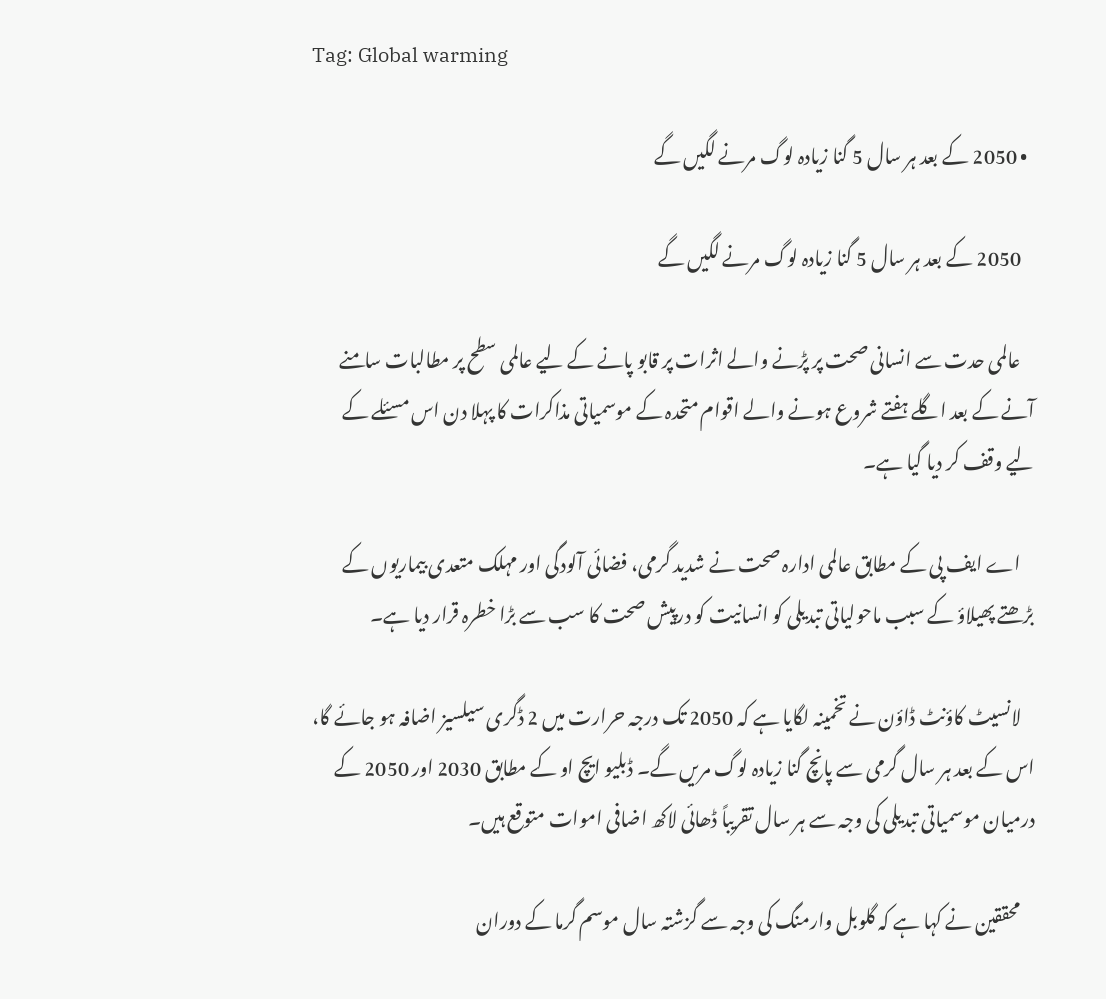Tag: Global warming

  • 2050 کے بعد ہر سال 5 گنا زیادہ لوگ مرنے لگیں گے

    2050 کے بعد ہر سال 5 گنا زیادہ لوگ مرنے لگیں گے

    عالمی حدت سے انسانی صحت پر پڑنے والے اثرات پر قابو پانے کے لیے عالمی سطح پر مطالبات سامنے آنے کے بعد اگلے ہفتے شروع ہونے والے اقوام متحدہ کے موسمیاتی مذاکرات کا پہلا دن اس مسئلے کے لیے وقف کر دیا گیا ہے۔

    اے ایف پی کے مطابق عالمی ادارہ صحت نے شدید گرمی، فضائی آلودگی اور مہلک متعدی بیماریوں کے بڑھتے پھیلاؤ کے سبب ماحولیاتی تبدیلی کو انسانیت کو درپیش صحت کا سب سے بڑا خطرہ قرار دیا ہے۔

    لانسیٹ کاؤنٹ ڈاؤن نے تخمینہ لگایا ہے کہ 2050 تک درجہ حرارت میں 2 ڈگری سیلسیز اضافہ ہو جائے گا، اس کے بعد ہر سال گرمی سے پانچ گنا زیادہ لوگ مریں گے۔ ڈبلیو ایچ او کے مطابق 2030 اور 2050 کے درمیان موسمیاتی تبدیلی کی وجہ سے ہر سال تقریباً ڈھائی لاکھ اضافی اموات متوقع ہیں۔

    محققین نے کہا ہے کہ گلوبل وارمنگ کی وجہ سے گزشتہ سال موسم گرما کے دوران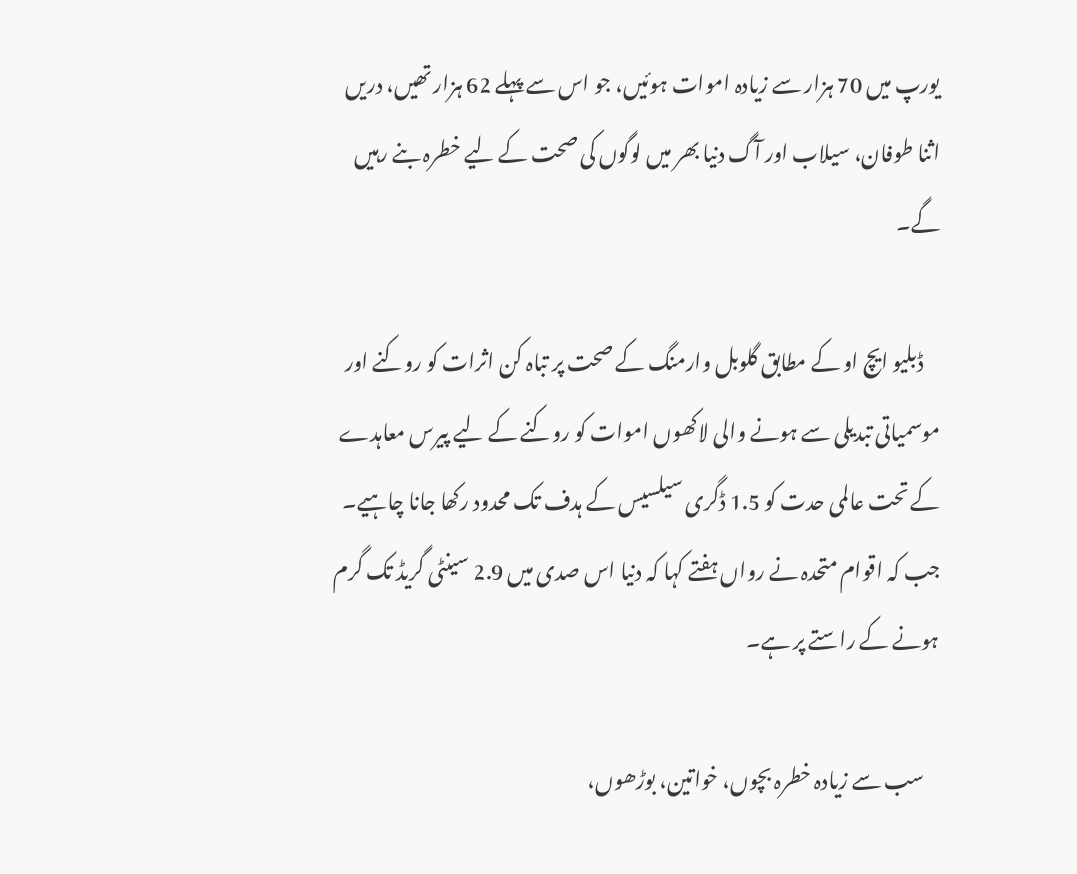یورپ میں 70 ہزار سے زیادہ اموات ہوئیں، جو اس سے پہلے 62 ہزار تھیں، دریں اثنا طوفان، سیلاب اور آگ دنیا بھر میں لوگوں کی صحت کے لیے خطرہ بنے رہیں گے۔

    ڈبلیو ایچ او کے مطابق گلوبل وارمنگ کے صحت پر تباہ کن اثرات کو روکنے اور موسمیاتی تبدیلی سے ہونے والی لاکھوں اموات کو روکنے کے لیے پیرس معاہدے کے تحت عالمی حدت کو 1.5 ڈگری سیلسیس کے ہدف تک محدود رکھا جانا چاہیے۔ جب کہ اقوام متحدہ نے رواں ہفتے کہا کہ دنیا اس صدی میں 2.9 سینٹی گریڈ تک گرم ہونے کے راستے پر ہے۔

    سب سے زیادہ خطرہ بچوں، خواتین، بوڑھوں،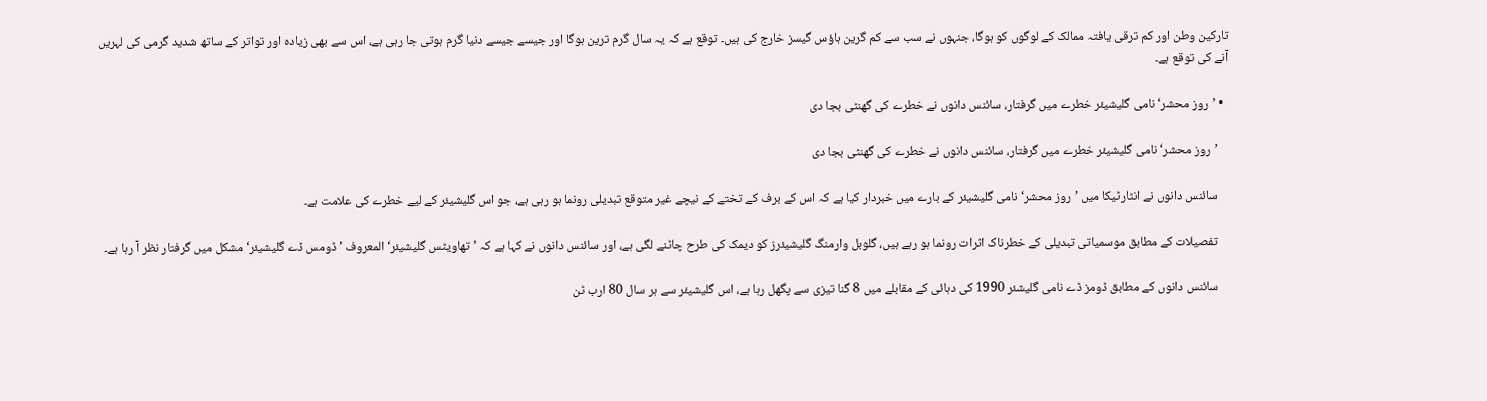تارکین وطن اور کم ترقی یافتہ ممالک کے لوگوں کو ہوگا، جنہوں نے سب سے کم گرین ہاؤس گیسز خارج کی ہیں۔ توقع ہے کہ یہ سال گرم ترین ہوگا اور جیسے جیسے دنیا گرم ہوتی جا رہی ہے، اس سے بھی زیادہ اور تواتر کے ساتھ شدید گرمی کی لہریں آنے کی توقع ہے۔

  • ’روز محشر‘ نامی گلیشیئر خطرے میں گرفتار، سائنس دانوں نے خطرے کی گھنٹی بجا دی

    ’روز محشر‘ نامی گلیشیئر خطرے میں گرفتار، سائنس دانوں نے خطرے کی گھنٹی بجا دی

    سائنس دانوں نے انٹارٹیکا میں ’روز محشر‘ نامی گلیشیئر کے بارے میں خبردار کیا ہے کہ اس کے برف کے تختے کے نیچے غیر متوقع تبدیلی رونما ہو رہی ہے، جو اس گلیشیئر کے لیے خطرے کی علامت ہے۔

    تفصیلات کے مطابق موسمیاتی تبدیلی کے خطرناک اثرات رونما ہو رہے ہیں، گلوبل وارمنگ گلیشیئرز کو دیمک کی طرح چاٹنے لگی ہے، اور سائنس دانوں نے کہا ہے کہ ’تھاویٹس گلیشیئر‘ المعروف ’ڈومس ڈے گلیشیئر‘ مشکل میں گرفتار نظر آ رہا ہے۔

    سائنس دانوں کے مطابق ڈومز ڈے نامی گلیشئر 1990 کی دہائی کے مقابلے میں 8 گنا تیزی سے پگھل رہا ہے، اس گلیشیئر سے ہر سال 80 ارب ٹن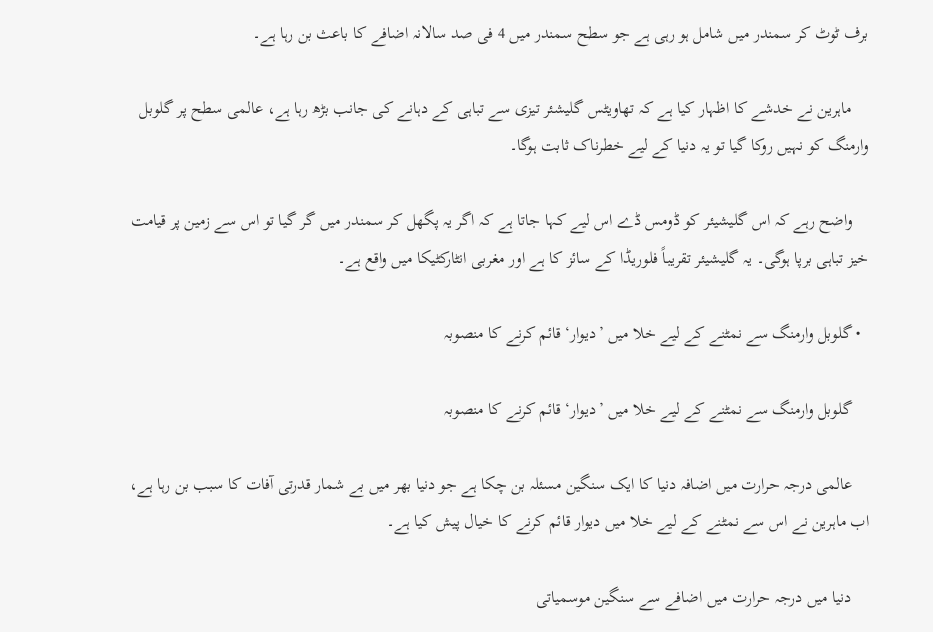برف ٹوٹ کر سمندر میں شامل ہو رہی ہے جو سطح سمندر میں 4 فی صد سالانہ اضافے کا باعث بن رہا ہے۔

    ماہرین نے خدشے کا اظہار کیا ہے کہ تھاویٹس گلیشئر تیزی سے تباہی کے دہانے کی جانب بڑھ رہا ہے، عالمی سطح پر گلوبل وارمنگ کو نہیں روکا گیا تو یہ دنیا کے لیے خطرناک ثابت ہوگا۔

    واضح رہے کہ اس گلیشیئر کو ڈومس ڈے اس لیے کہا جاتا ہے کہ اگر یہ پگھل کر سمندر میں گر گیا تو اس سے زمین پر قیامت خیز تباہی برپا ہوگی۔ یہ گلیشیئر تقریباً فلوریڈا کے سائز کا ہے اور مغربی انٹارکٹیکا میں واقع ہے۔

  • گلوبل وارمنگ سے نمٹنے کے لیے خلا میں ’دیوار‘ قائم کرنے کا منصوبہ

    گلوبل وارمنگ سے نمٹنے کے لیے خلا میں ’دیوار‘ قائم کرنے کا منصوبہ

    عالمی درجہ حرارت میں اضافہ دنیا کا ایک سنگین مسئلہ بن چکا ہے جو دنیا بھر میں بے شمار قدرتی آفات کا سبب بن رہا ہے، اب ماہرین نے اس سے نمٹنے کے لیے خلا میں دیوار قائم کرنے کا خیال پیش کیا ہے۔

    دنیا میں درجہ حرارت میں اضافے سے سنگین موسمیاتی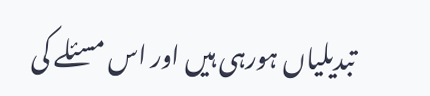تبدیلیاں ہورہی ہیں اور اس مسئلے کی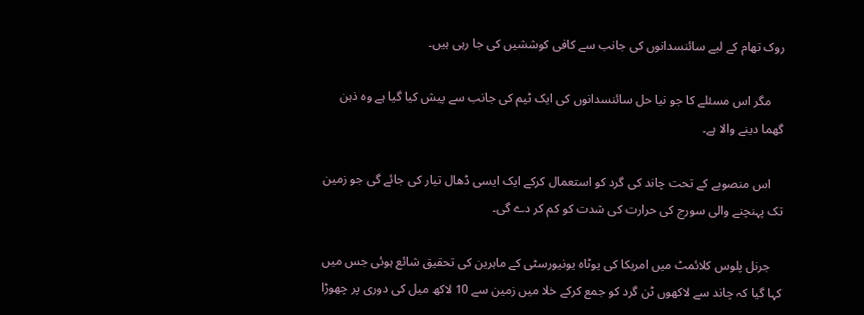روک تھام کے لیے سائنسدانوں کی جانب سے کافی کوششیں کی جا رہی ہیں۔

    مگر اس مسئلے کا جو نیا حل سائنسدانوں کی ایک ٹیم کی جانب سے پیش کیا گیا ہے وہ ذہن گھما دینے والا ہے۔

    اس منصوبے کے تحت چاند کی گرد کو استعمال کرکے ایک ایسی ڈھال تیار کی جائے گی جو زمین تک پہنچنے والی سورج کی حرارت کی شدت کو کم کر دے گی۔

    جرنل پلوس کلائمٹ میں امریکا کی یوٹاہ یونیورسٹی کے ماہرین کی تحقیق شائع ہوئی جس میں کہا گیا کہ چاند سے لاکھوں ٹن گرد کو جمع کرکے خلا میں زمین سے 10 لاکھ میل کی دوری پر چھوڑا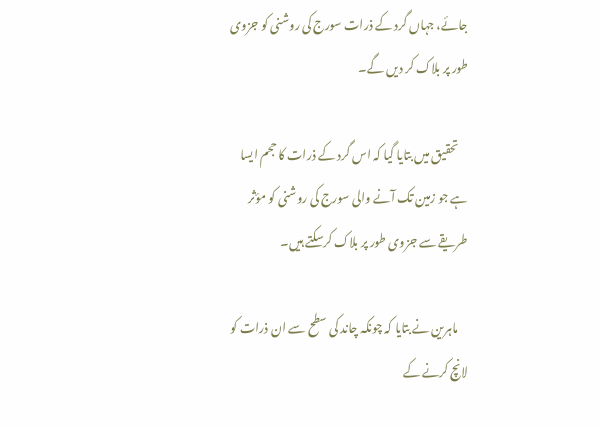جائے، جہاں گرد کے ذرات سورج کی روشنی کو جزوی طور پر بلاک کر دیں گے۔

    تحقیق میں بتایا گیا کہ اس گرد کے ذرات کا حجم ایسا ہے جو زمین تک آنے والی سورج کی روشنی کو مؤثر طریقے سے جزوی طور پر بلاک کرسکتے ہیں۔

    ماہرین نے بتایا کہ چونکہ چاند کی سطح سے ان ذرات کو لانچ کرنے کے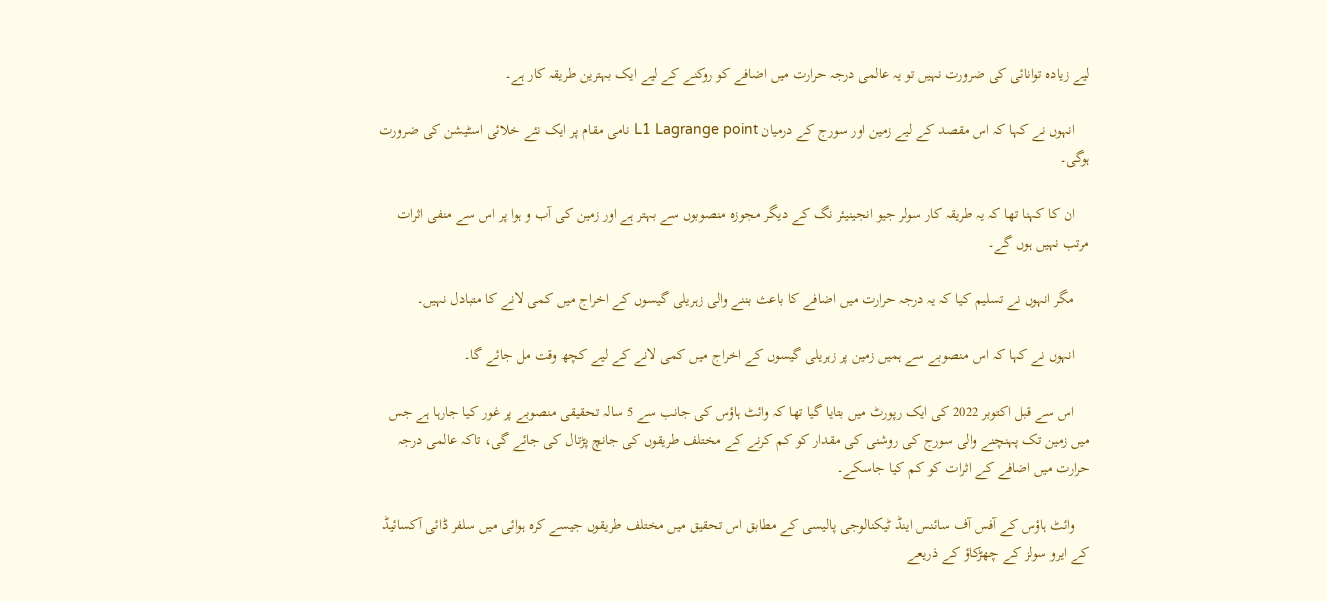لیے زیادہ توانائی کی ضرورت نہیں تو یہ عالمی درجہ حرارت میں اضافے کو روکنے کے لیے ایک بہترین طریقہ کار ہے۔

    انہوں نے کہا کہ اس مقصد کے لیے زمین اور سورج کے درمیان L1 Lagrange point نامی مقام پر ایک نئے خلائی اسٹیشن کی ضرورت ہوگی۔

    ان کا کہنا تھا کہ یہ طریقہ کار سولر جیو انجینیئر نگ کے دیگر مجوزہ منصوبوں سے بہتر ہے اور زمین کی آب و ہوا پر اس سے منفی اثرات مرتب نہیں ہوں گے۔

    مگر انہوں نے تسلیم کیا کہ یہ درجہ حرارت میں اضافے کا باعث بننے والی زہریلی گیسوں کے اخراج میں کمی لانے کا متبادل نہیں۔

    انہوں نے کہا کہ اس منصوبے سے ہمیں زمین پر زہریلی گیسوں کے اخراج میں کمی لانے کے لیے کچھ وقت مل جائے گا۔

    اس سے قبل اکتوبر 2022 کی ایک رپورٹ میں بتایا گیا تھا کہ وائٹ ہاؤس کی جانب سے 5 سالہ تحقیقی منصوبے پر غور کیا جارہا ہے جس میں زمین تک پہنچنے والی سورج کی روشنی کی مقدار کو کم کرنے کے مختلف طریقوں کی جانچ پڑتال کی جائے گی، تاکہ عالمی درجہ حرارت میں اضافے کے اثرات کو کم کیا جاسکے۔

    وائٹ ہاؤس کے آفس آف سائنس اینڈ ٹیکنالوجی پالیسی کے مطابق اس تحقیق میں مختلف طریقوں جیسے کرہ ہوائی میں سلفر ڈائی آکسائیڈ کے ایرو سولز کے چھڑکاؤ کے ذریعے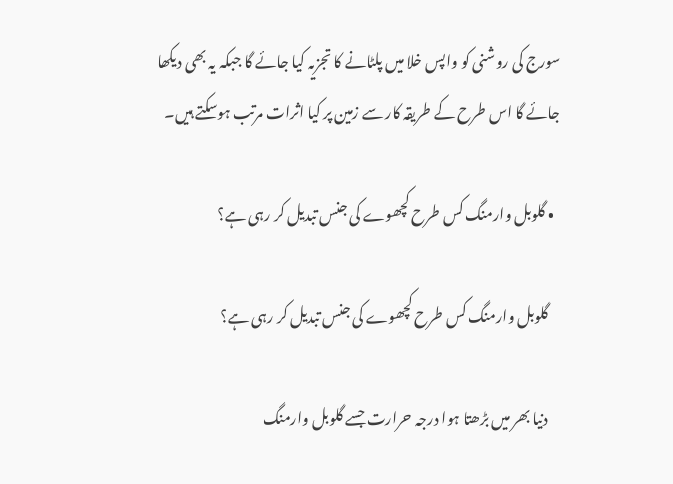سورج کی روشنی کو واپس خلا میں پلٹانے کا تجزیہ کیا جائے گا جبکہ یہ بھی دیکھا جائے گا اس طرح کے طریقہ کار سے زمین پر کیا اثرات مرتب ہوسکتے ہیں۔

  • گلوبل وارمنگ کس طرح کچھوے کی جنس تبدیل کر رہی ہے؟

    گلوبل وارمنگ کس طرح کچھوے کی جنس تبدیل کر رہی ہے؟

    دنیا بھر میں بڑھتا ہوا درجہ حرارت جسے گلوبل وارمنگ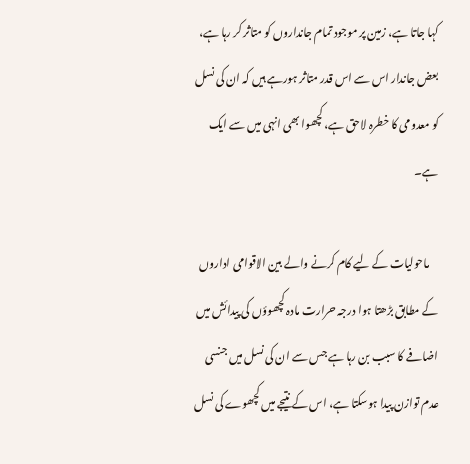کہا جاتا ہے، زمین پر موجود تمام جانداروں کو متاثر کر رہا ہے، بعض جاندار اس سے اس قدر متاثر ہورہے ہیں کہ ان کی نسل کو معدومی کا خطرہ لاحق ہے، کچھوا بھی انہی میں سے ایک ہے۔

    ماحولیات کے لیے کام کرنے والے بین الاقوامی اداروں کے مطابق بڑھتا ہوا درجہ حرارت مادہ کچھوؤں کی پیدائش میں اضافے کا سبب بن رہا ہے جس سے ان کی نسل میں جنسی عدم توازن پیدا ہوسکتا ہے، اس کے نتیجے میں کچھوے کی نسل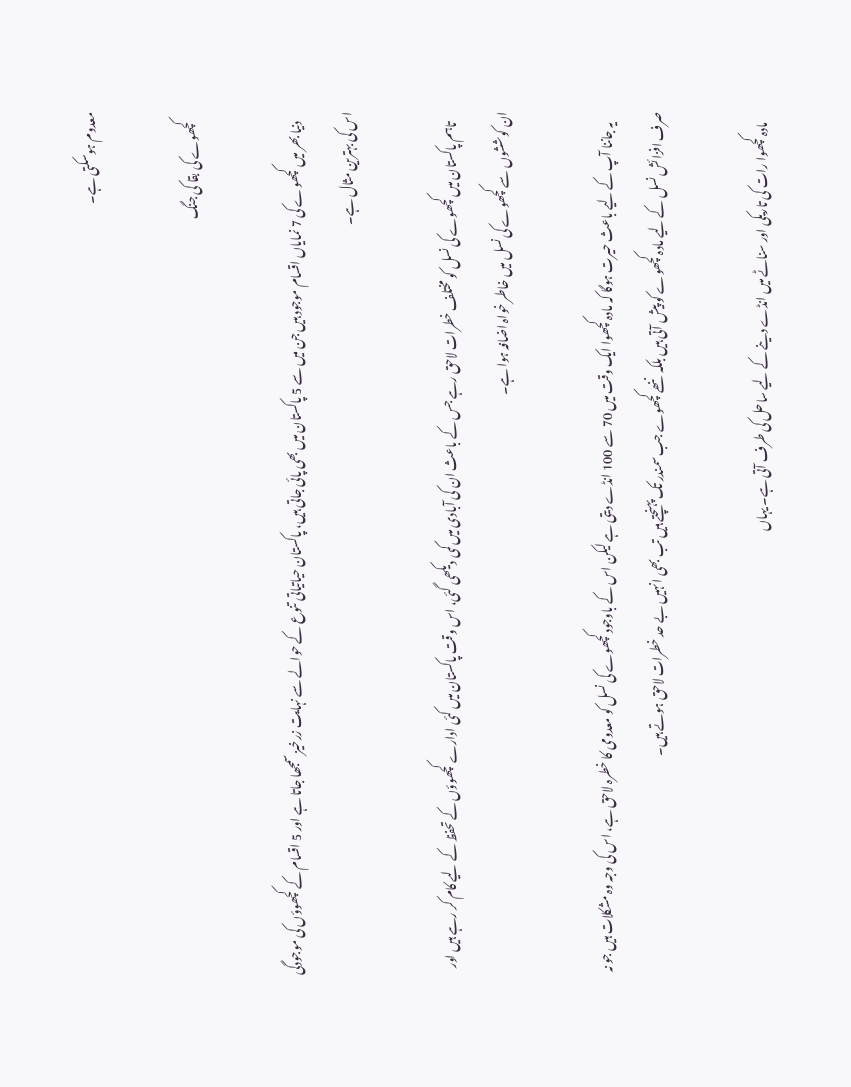معدوم ہوسکتی ہے۔

    کچھوے کی بقا کی جنگ

    دنیا بھر میں کچھوے کی 7 نمایاں اقسام موجود ہیں جن میں سے 5 پاکستان میں بھی پائی جاتی ہیں، پاکستان حیاتیاتی تنوع کے حوالے سے نہایت زرخیز سمجھا جاتا ہے اور 5 اقسام کے کچھوؤں کی موجودگی اس کی بہترین مثال ہے۔

    تاہم پاکستان میں کچھوے کی نسل کو مختلف خطرات لاحق رہے جس کے باعث ان کی آبادی میں کمی دیکھی گئی، اس وقت پاکستان میں کئی ادارے کچھوؤں کے تحفظ کے لیے کام کر رہے ہیں اور ان کوششوں سے کچھوے کی نسل میں خاطر خواہ اضافہ ہوا ہے۔

    یہ جاننا آپ کے لیے باعث حیرت ہوگا کہ مادہ کچھوا ایک وقت میں 70 سے 100 انڈے دیتی ہے لیکن اس کے باوجود کچھوے کی نسل کو معدومی کا خطرہ لاحق ہے، اس کی وجہ وہ مشکلات ہیں جو نہ صرف افزائش نسل کے لیے مادہ کچھوے کو پیش آتی ہیں بلکہ ننھے کچھوے جب سمندر تک پہنچتے ہیں تب بھی انہیں بے حد خطرات لاحق ہوتے ہیں۔

    مادہ کچھوا رات کی تاریکی اور سناٹے میں انڈے دینے کے لیے ساحل کی طرف آتی ہے۔ یہاں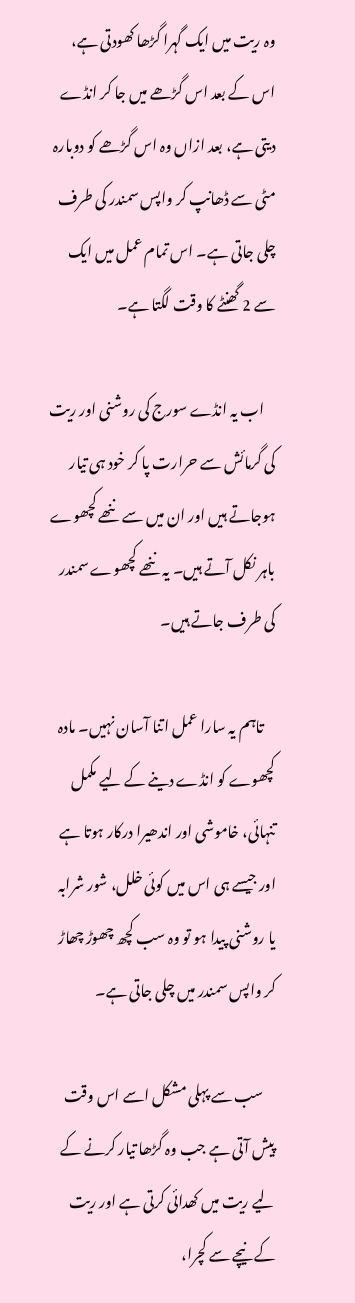وہ ریت میں ایک گہرا گڑھا کھودتی ہے، اس کے بعد اس گڑھے میں جا کر انڈے دیتی ہے، بعد ازاں وہ اس گڑھے کو دوبارہ مٹی سے ڈھانپ کر واپس سمندر کی طرف چلی جاتی ہے۔ اس تمام عمل میں ایک سے 2 گھنٹے کا وقت لگتا ہے۔

    اب یہ انڈے سورج کی روشنی اور ریت کی گرمائش سے حرارت پا کر خود ہی تیار ہوجاتے ہیں اور ان میں سے ننھے کچھوے باہر نکل آتے ہیں۔ یہ ننھے کچھوے سمندر کی طرف جاتے ہیں۔

    تاہم یہ سارا عمل اتنا آسان نہیں۔ مادہ کچھوے کو انڈے دینے کے لیے مکمل تنہائی، خاموشی اور اندھیرا درکار ہوتا ہے اور جیسے ہی اس میں کوئی خلل، شور شرابہ یا روشنی پیدا ہو تو وہ سب کچھ چھوڑ چھاڑ کر واپس سمندر میں چلی جاتی ہے۔

    سب سے پہلی مشکل اسے اس وقت پیش آتی ہے جب وہ گڑھا تیار کرنے کے لیے ریت میں کھدائی کرتی ہے اور ریت کے نیچے سے کچرا،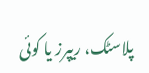پلاسٹک، ریپرز یا کوئی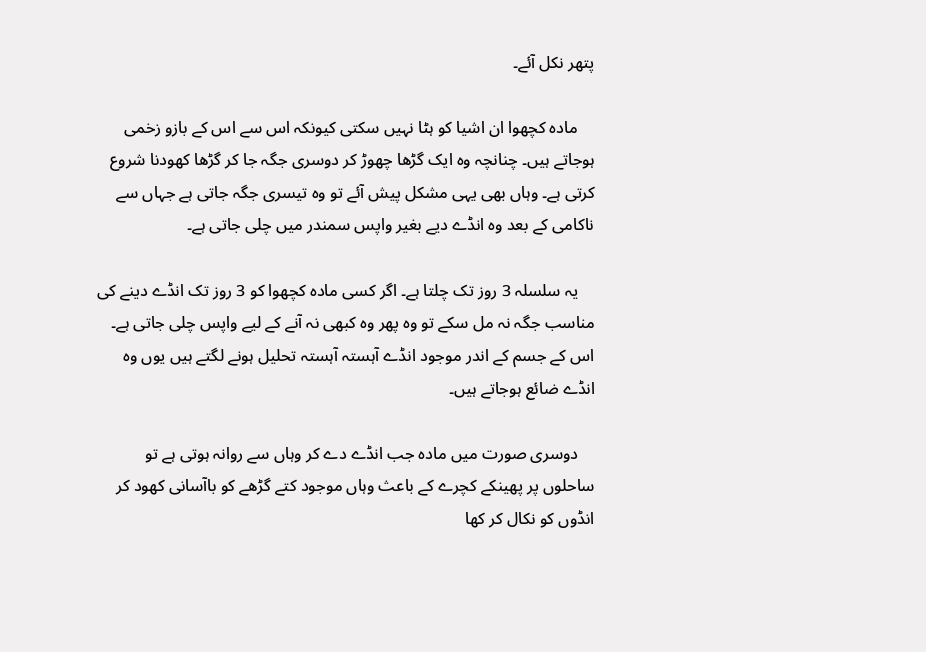پتھر نکل آئے۔

    مادہ کچھوا ان اشیا کو ہٹا نہیں سکتی کیونکہ اس سے اس کے بازو زخمی ہوجاتے ہیں۔ چنانچہ وہ ایک گڑھا چھوڑ کر دوسری جگہ جا کر گڑھا کھودنا شروع کرتی ہے۔ وہاں بھی یہی مشکل پیش آئے تو وہ تیسری جگہ جاتی ہے جہاں سے ناکامی کے بعد وہ انڈے دیے بغیر واپس سمندر میں چلی جاتی ہے۔

    یہ سلسلہ 3 روز تک چلتا ہے۔ اگر کسی مادہ کچھوا کو 3 روز تک انڈے دینے کی مناسب جگہ نہ مل سکے تو وہ پھر وہ کبھی نہ آنے کے لیے واپس چلی جاتی ہے۔ اس کے جسم کے اندر موجود انڈے آہستہ آہستہ تحلیل ہونے لگتے ہیں یوں وہ انڈے ضائع ہوجاتے ہیں۔

    دوسری صورت میں مادہ جب انڈے دے کر وہاں سے روانہ ہوتی ہے تو ساحلوں پر پھینکے کچرے کے باعث وہاں موجود کتے گڑھے کو باآسانی کھود کر انڈوں کو نکال کر کھا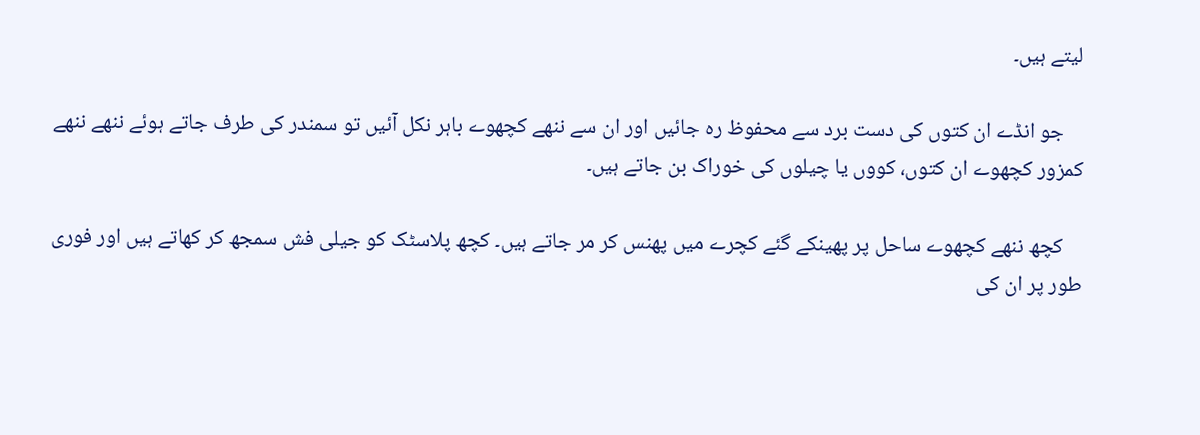لیتے ہیں۔

    جو انڈے ان کتوں کی دست برد سے محفوظ رہ جائیں اور ان سے ننھے کچھوے باہر نکل آئیں تو سمندر کی طرف جاتے ہوئے ننھے ننھے کمزور کچھوے ان کتوں، کووں یا چیلوں کی خوراک بن جاتے ہیں۔

    کچھ ننھے کچھوے ساحل پر پھینکے گئے کچرے میں پھنس کر مر جاتے ہیں۔ کچھ پلاسٹک کو جیلی فش سمجھ کر کھاتے ہیں اور فوری طور پر ان کی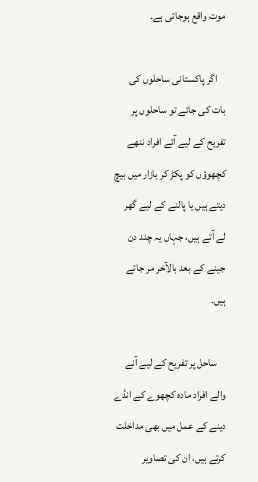موت واقع ہوجاتی ہے۔

    اگر پاکستانی ساحلوں کی بات کی جائے تو ساحلوں پر تفریح کے لیے آئے افراد ننھے کچھوؤں کو پکڑ کر بازار میں بیچ دیتے ہیں یا پالنے کے لیے گھر لے آتے ہیں، جہاں یہ چند دن جینے کے بعد بالآخر مر جاتے ہیں۔

    ساحل پر تفریح کے لیے آنے والے افراد مادہ کچھوے کے انڈے دینے کے عمل میں بھی مداخلت کرتے ہیں، ان کی تصاویر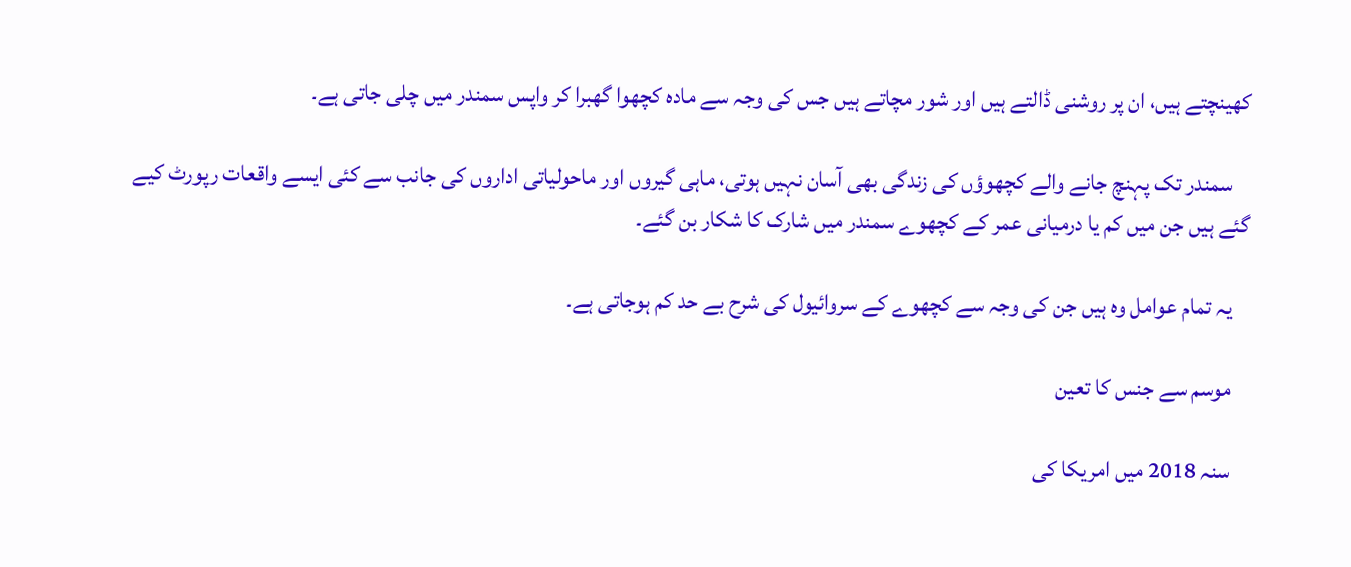کھینچتے ہیں، ان پر روشنی ڈالتے ہیں اور شور مچاتے ہیں جس کی وجہ سے مادہ کچھوا گھبرا کر واپس سمندر میں چلی جاتی ہے۔

    سمندر تک پہنچ جانے والے کچھوؤں کی زندگی بھی آسان نہیں ہوتی، ماہی گیروں اور ماحولیاتی اداروں کی جانب سے کئی ایسے واقعات رپورٹ کیے گئے ہیں جن میں کم یا درمیانی عمر کے کچھوے سمندر میں شارک کا شکار بن گئے۔

    یہ تمام عوامل وہ ہیں جن کی وجہ سے کچھوے کے سروائیول کی شرح بے حد کم ہوجاتی ہے۔

    موسم سے جنس کا تعین

    سنہ 2018 میں امریکا کی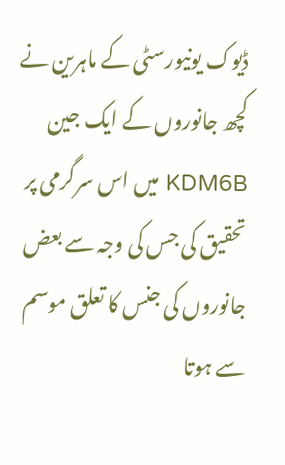ڈیوک یونیورسٹی کے ماہرین نے کچھ جانوروں کے ایک جین KDM6B میں اس سرگرمی پر تحقیق کی جس کی وجہ سے بعض جانوروں کی جنس کا تعلق موسم سے ہوتا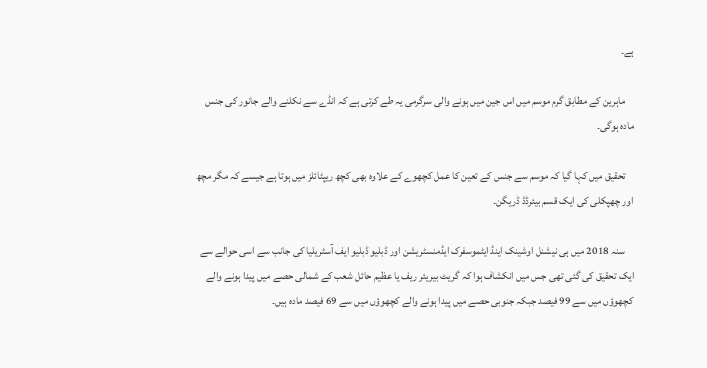ہے۔

    ماہرین کے مطابق گرم موسم میں اس جین میں ہونے والی سرگرمی یہ طے کرتی ہے کہ انڈے سے نکلنے والے جانور کی جنس مادہ ہوگی۔

    تحقیق میں کہا گیا کہ موسم سے جنس کے تعین کا عمل کچھوے کے علاوہ بھی کچھ ریپٹائلز میں ہوتا ہے جیسے کہ مگر مچھ اور چھپکلی کی ایک قسم بیئرڈڈ ڈریگن۔

    سنہ 2018 میں ہی نیشنل اوشینک اینڈ ایٹموسفرک ایڈمنسٹریشن اور ڈبلیو ڈبلیو ایف آسٹریلیا کی جانب سے اسی حوالے سے ایک تحقیق کی گئی تھی جس میں انکشاف ہوا کہ گریٹ بیریئر ریف یا عظیم حائل شعب کے شمالی حصے میں پیدا ہونے والے کچھوؤں میں سے 99 فیصد جبکہ جنوبی حصے میں پیدا ہونے والے کچھوؤں میں سے 69 فیصد مادہ ہیں۔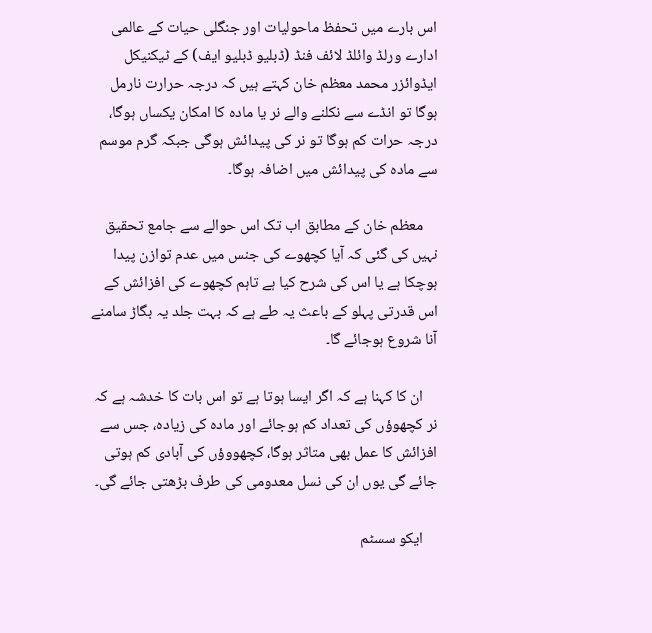اس بارے میں تحفظ ماحولیات اور جنگلی حیات کے عالمی ادارے ورلڈ وائلڈ لائف فنڈ (ڈبلیو ڈبلیو ایف) کے ٹیکنیکل ایڈوائزر محمد معظم خان کہتے ہیں کہ درجہ حرارت نارمل ہوگا تو انڈے سے نکلنے والے نر یا مادہ کا امکان یکساں ہوگا، درجہ حرات کم ہوگا تو نر کی پیدائش ہوگی جبکہ گرم موسم سے مادہ کی پیدائش میں اضافہ ہوگا۔

    معظم خان کے مطابق اب تک اس حوالے سے جامع تحقیق نہیں کی گئی کہ آیا کچھوے کی جنس میں عدم توازن پیدا ہوچکا ہے یا اس کی شرح کیا ہے تاہم کچھوے کی افزائش کے اس قدرتی پہلو کے باعث یہ طے ہے کہ بہت جلد یہ بگاڑ سامنے آنا شروع ہوجائے گا۔

    ان کا کہنا ہے کہ اگر ایسا ہوتا ہے تو اس بات کا خدشہ ہے کہ نر کچھوؤں کی تعداد کم ہوجائے اور مادہ کی زیادہ، جس سے افزائش کا عمل بھی متاثر ہوگا، کچھووؤں کی آبادی کم ہوتی جائے گی یوں ان کی نسل معدومی کی طرف بڑھتی جائے گی۔

    ایکو سسٹم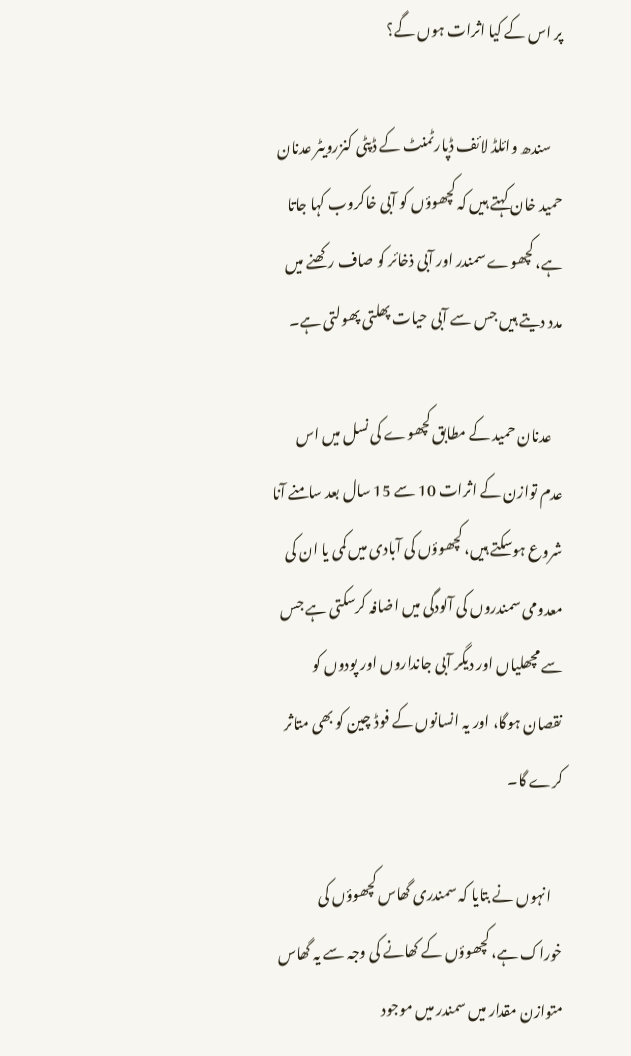پر اس کے کیا اثرات ہوں گے؟

    سندھ وائلڈ لائف ڈپارٹمنٹ کے ڈپٹی کنزرویٹر عدنان حمید خان کہتے ہیں کہ کچھوؤں کو آبی خاکروب کہا جاتا ہے، کچھوے سمندر اور آبی ذخائر کو صاف رکھنے میں مدد دیتے ہیں جس سے آبی حیات پھلتی پھولتی ہے۔

    عدنان حمید کے مطابق کچھوے کی نسل میں اس عدم توازن کے اثرات 10 سے 15 سال بعد سامنے آنا شروع ہوسکتے ہیں، کچھوؤں کی آبادی میں کمی یا ان کی معدومی سمندروں کی آلودگی میں اضافہ کرسکتی ہے جس سے مچھلیاں اور دیگر آبی جانداروں اور پودوں کو نقصان ہوگا، اور یہ انسانوں کے فوڈ چین کو بھی متاثر کرے گا۔

    انہوں نے بتایا کہ سمندری گھاس کچھوؤں کی خوراک ہے، کچھوؤں کے کھانے کی وجہ سے یہ گھاس متوازن مقدار میں سمندر میں موجود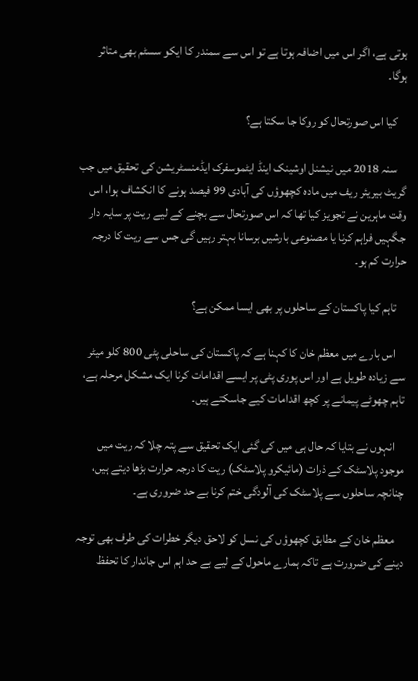ہوتی ہے، اگر اس میں اضافہ ہوتا ہے تو اس سے سمندر کا ایکو سسٹم بھی متاثر ہوگا۔

    کیا اس صورتحال کو روکا جا سکتا ہے؟

    سنہ 2018 میں نیشنل اوشینک اینڈ ایٹموسفرک ایڈمنسٹریشن کی تحقیق میں جب گریٹ بیریئر ریف میں مادہ کچھوؤں کی آبادی 99 فیصد ہونے کا انکشاف ہوا، اس وقت ماہرین نے تجویز کیا تھا کہ اس صورتحال سے بچنے کے لیے ریت پر سایہ دار جگہیں فراہم کرنا یا مصنوعی بارشیں برسانا بہتر رہیں گی جس سے ریت کا درجہ حرارت کم ہو۔

    تاہم کیا پاکستان کے ساحلوں پر بھی ایسا ممکن ہے؟

    اس بارے میں معظم خان کا کہنا ہے کہ پاکستان کی ساحلی پٹی 800 کلو میٹر سے زیادہ طویل ہے اور اس پوری پٹی پر ایسے اقدامات کرنا ایک مشکل مرحلہ ہے، تاہم چھوٹے پیمانے پر کچھ اقدامات کیے جاسکتے ہیں۔

    انہوں نے بتایا کہ حال ہی میں کی گئی ایک تحقیق سے پتہ چلا کہ ریت میں موجود پلاسٹک کے ذرات (مائیکرو پلاسٹک) ریت کا درجہ حرارت بڑھا دیتے ہیں، چنانچہ ساحلوں سے پلاسٹک کی آلودگی ختم کرنا بے حد ضروری ہے۔

    معظم خان کے مطابق کچھوؤں کی نسل کو لاحق دیگر خطرات کی طرف بھی توجہ دینے کی ضرورت ہے تاکہ ہمارے ماحول کے لیے بے حد اہم اس جاندار کا تحفظ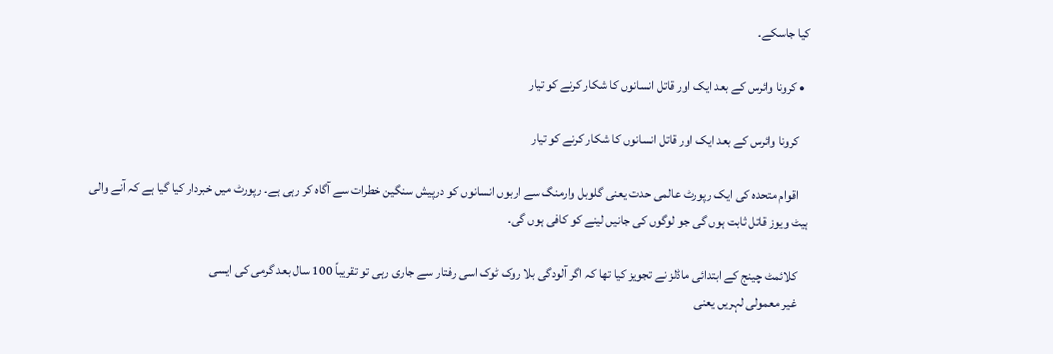کیا جاسکے۔

  • کرونا وائرس کے بعد ایک اور قاتل انسانوں کا شکار کرنے کو تیار

    کرونا وائرس کے بعد ایک اور قاتل انسانوں کا شکار کرنے کو تیار

    اقوام متحدہ کی ایک رپورٹ عالمی حدت یعنی گلوبل وارمنگ سے اربوں انسانوں کو درپیش سنگین خطرات سے آگاہ کر رہی ہے۔ رپورٹ میں خبردار کیا گیا ہے کہ آنے والی ہیٹ ویوز قاتل ثابت ہوں گی جو لوگوں کی جانیں لینے کو کافی ہوں گی۔

    کلائمٹ چینج کے ابتدائی ماڈلز نے تجویز کیا تھا کہ اگر آلودگی بلا روک ٹوک اسی رفتار سے جاری رہی تو تقریباً 100 سال بعد گرمی کی ایسی
    غیر معمولی لہریں یعنی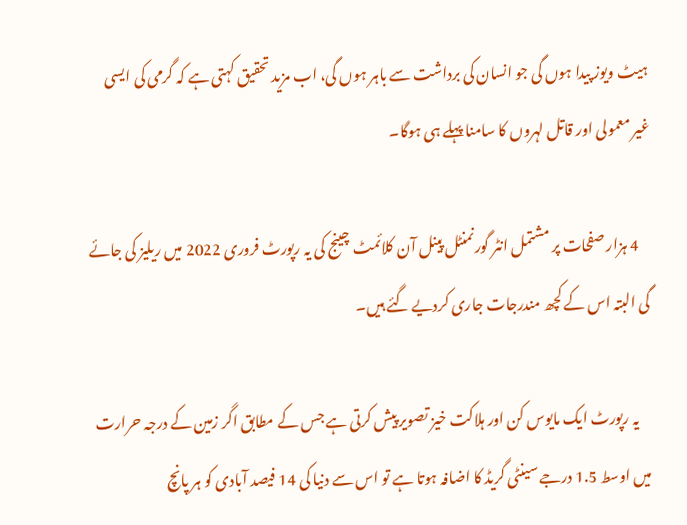ہیٹ ویوز پیدا ہوں گی جو انسان کی برداشت سے باہر ہوں گی، اب مزید تحقیق کہتی ہے کہ گرمی کی ایسی غیر معمولی اور قاتل لہروں کا سامنا پہلے ہی ہوگا۔

    4 ہزار صفحات پر مشتمل انٹر گورنمنٹل پینل آن کلائمٹ چینج کی یہ رپورٹ فروری 2022 میں ریلیز کی جائے گی البتہ اس کے کچھ مندرجات جاری کردیے گئے ہیں۔

    یہ رپورٹ ایک مایوس کن اور ہلاکت خیز تصویر پیش کرتی ہے جس کے مطابق اگر زمین کے درجہ حرارت میں اوسط 1.5 درجے سینٹی گریڈ کا اضافہ ہوتا ہے تو اس سے دنیا کی 14 فیصد آبادی کو ہر پانچ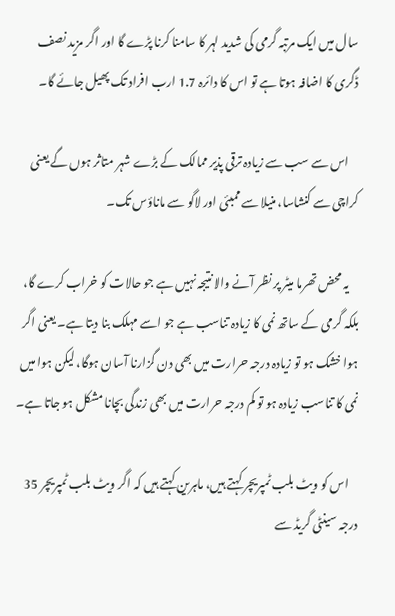سال میں ایک مرتبہ گرمی کی شدید لہر کا سامنا کرنا پڑے گا اور اگر مزید نصف ڈگری کا اضافہ ہوتا ہے تو اس کا دائرہ 1.7 ارب افراد تک پھیل جائے گا۔

    اس سے سب سے زیادہ ترقی پذیر ممالک کے بڑے شہر متاثر ہوں گے یعنی کراچی سے کنشاسا، منیلا سے ممبئی اور لاگو سے ماناؤس تک۔

    یہ محض تھرما میٹر پر نظر آنے والا نتیجہ نہیں ہے جو حالات کو خراب کرے گا، بلکہ گرمی کے ساتھ نمی کا زیادہ تناسب ہے جو اسے مہلک بنا دیتا ہے۔ یعنی اگر ہوا خشک ہو تو زیادہ درجہ حرارت میں بھی دن گزارنا آسان ہوگا، لیکن ہوا میں نمی کا تناسب زیادہ ہو تو کم درجہ حرارت میں بھی زندگی بچانا مشکل ہو جاتا ہے۔

    اس کو ویٹ بلب ٹمپریچر کہتے ہیں، ماہرین کہتے ہیں کہ اگر ویٹ بلب ٹمپریچر 35 درجہ سینٹی گریڈ سے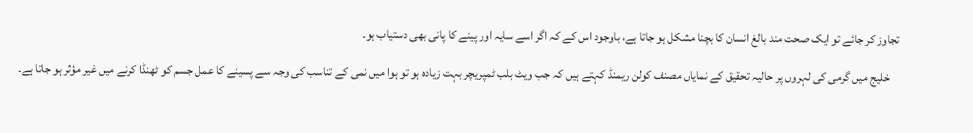تجاوز کر جائے تو ایک صحت مند بالغ انسان کا بچنا مشکل ہو جاتا ہے، باوجود اس کے کہ اگر اسے سایہ اور پینے کا پانی بھی دستیاب ہو۔

    خلیج میں گرمی کی لہروں پر حالیہ تحقیق کے نمایاں مصنف کولن ریمنڈ کہتے ہیں کہ جب ویٹ بلب ٹمپریچر بہت زیادہ ہو تو ہوا میں نمی کے تناسب کی وجہ سے پسینے کا عمل جسم کو ٹھنڈا کرنے میں غیر مؤثر ہو جاتا ہے۔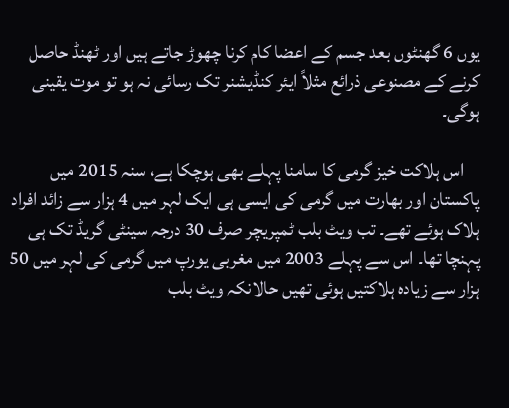یوں 6 گھنٹوں بعد جسم کے اعضا کام کرنا چھوڑ جاتے ہیں اور ٹھنڈ حاصل کرنے کے مصنوعی ذرائع مثلاً ایئر کنڈیشنر تک رسائی نہ ہو تو موت یقینی ہوگی۔

    اس ہلاکت خیز گرمی کا سامنا پہلے بھی ہوچکا ہے، سنہ 2015 میں پاکستان اور بھارت میں گرمی کی ایسی ہی ایک لہر میں 4 ہزار سے زائد افراد ہلاک ہوئے تھے۔ تب ویٹ بلب ٹمپریچر صرف 30 درجہ سینٹی گریڈ تک ہی پہنچا تھا۔ اس سے پہلے 2003 میں مغربی یورپ میں گرمی کی لہر میں 50 ہزار سے زیادہ ہلاکتیں ہوئی تھیں حالانکہ ویٹ بلب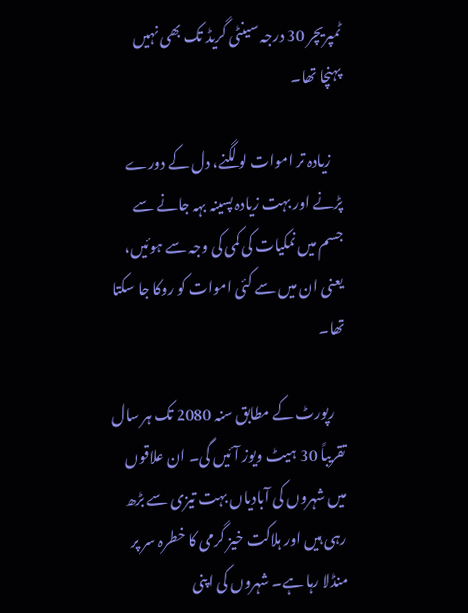ٹمپریچر 30 درجہ سینٹی گریڈ تک بھی نہیں پہنچا تھا۔

    زیادہ تر اموات لو لگنے، دل کے دورے پڑنے اور بہت زیادہ پسینہ بہہ جانے سے جسم میں نمکیات کی کمی کی وجہ سے ہوئیں، یعنی ان میں سے کئی اموات کو روکا جا سکتا تھا۔

    رپورٹ کے مطابق سنہ 2080 تک ہر سال تقریباً 30 ہیٹ ویوز آئیں گی۔ ان علاقوں میں شہروں کی آبادیاں بہت تیزی سے بڑھ رہی ہیں اور ہلاکت خیز گرمی کا خطرہ سر پر منڈلا رہا ہے۔ شہروں کی اپنی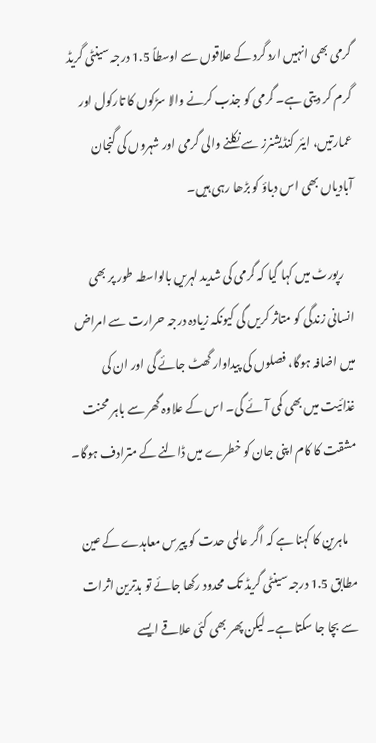گرمی بھی انہیں ارد گرد کے علاقوں سے اوسطاً 1.5 درجہ سینٹی گریڈ گرم کر دیتی ہے۔ گرمی کو جذب کرنے والا سڑکوں کا تارکول اور عمارتیں، ایئر کنڈیشنرز سے نکلنے والی گرمی اور شہروں کی گنجان آبادیاں بھی اس دباؤ کو بڑھا رہی ہیں۔

    رپورٹ میں کہا گیا کہ گرمی کی شدید لہریں بالواسطہ طور پر بھی انسانی زندگی کو متاثر کریں گی کیونکہ زیادہ درجہ حرارت سے امراض میں اضافہ ہوگا، فصلوں کی پیداوار گھٹ جائے گی اور ان کی غذائیت میں بھی کمی آئے گی۔ اس کے علاوہ گھر سے باہر محنت مشقت کا کام اپنی جان کو خطرے میں ڈالنے کے مترادف ہوگا۔

    ماہرین کا کہنا ہے کہ اگر عالمی حدت کو پیرس معاہدے کے عین مطابق 1.5 درجہ سینٹی گریڈ تک محدود رکھا جائے تو بدترین اثرات سے بچا جا سکتا ہے۔ لیکن پھر بھی کئی علاقے ایسے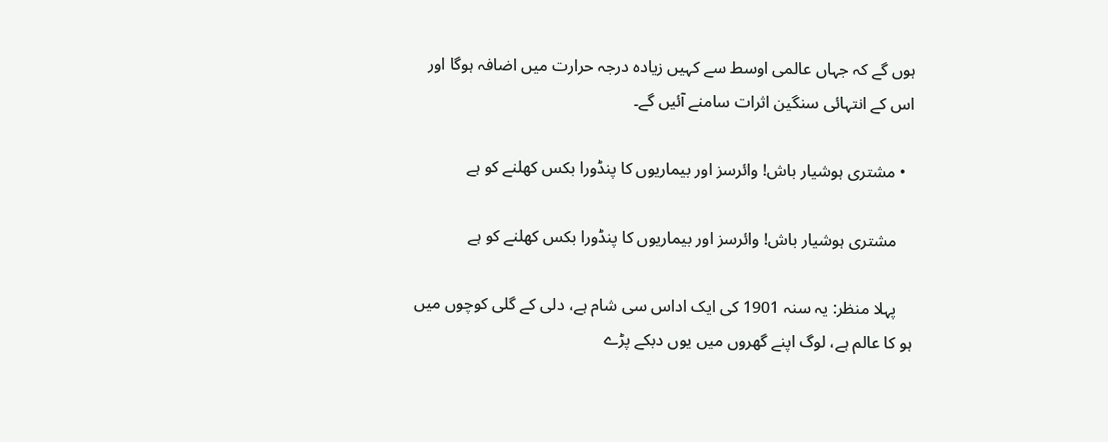ہوں گے کہ جہاں عالمی اوسط سے کہیں زیادہ درجہ حرارت میں اضافہ ہوگا اور اس کے انتہائی سنگین اثرات سامنے آئیں گے۔

  • مشتری ہوشیار باش! وائرسز اور بیماریوں کا پنڈورا بکس کھلنے کو ہے

    مشتری ہوشیار باش! وائرسز اور بیماریوں کا پنڈورا بکس کھلنے کو ہے

    پہلا منظر: یہ سنہ 1901 کی ایک اداس سی شام ہے، دلی کے گلی کوچوں میں ہو کا عالم ہے، لوگ اپنے گھروں میں یوں دبکے پڑے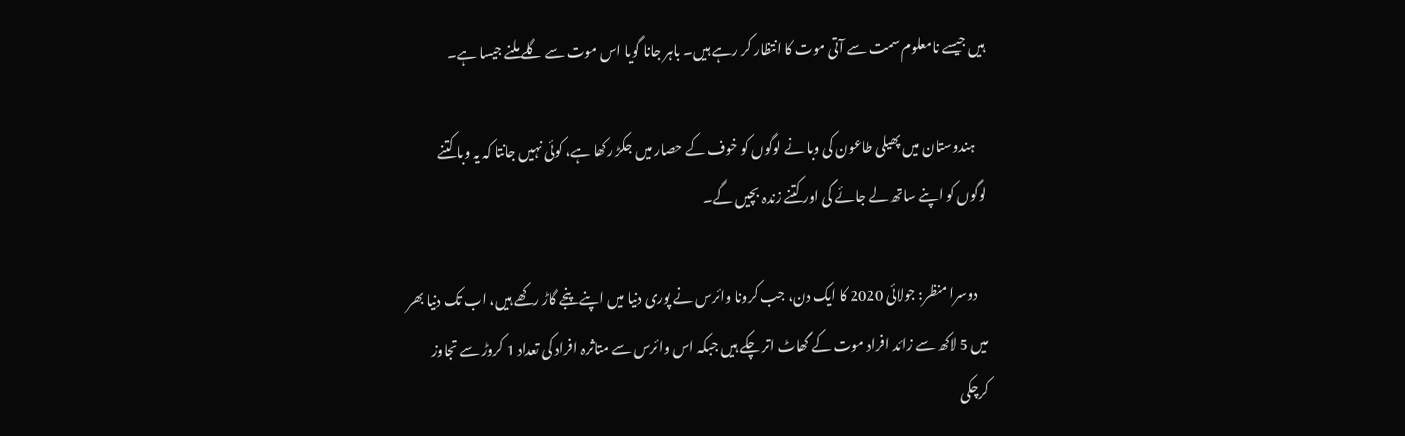ہیں جیسے نامعلوم سمت سے آتی موت کا انتظار کر رہے ہیں۔ باہر جانا گویا اس موت سے گلے ملنے جیسا ہے۔

    ہندوستان میں پھیلی طاعون کی وبا نے لوگوں کو خوف کے حصار میں جکڑ رکھا ہے، کوئی نہیں جانتا کہ یہ وبا کتنے لوگوں کو اپنے ساتھ لے جائے گی اور کتنے زندہ بچیں گے۔

    دوسرا منظر: جولائی 2020 کا ایک دن، جب کرونا وائرس نے پوری دنیا میں اپنے پنجے گاڑ رکھے ہیں، اب تک دنیا بھر میں 5 لاکھ سے زائد افراد موت کے گھاٹ اتر چکے ہیں جبکہ اس وائرس سے متاثرہ افراد کی تعداد 1 کروڑ سے تجاوز کرچکی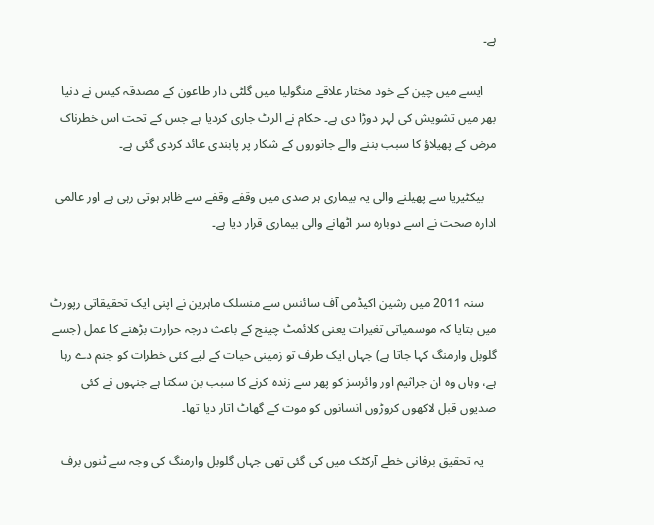ہے۔

    ایسے میں چین کے خود مختار علاقے منگولیا میں گلٹی دار طاعون کے مصدقہ کیس نے دنیا بھر میں تشویش کی لہر دوڑا دی ہے۔ حکام نے الرٹ جاری کردیا ہے جس کے تحت اس خطرناک مرض کے پھیلاؤ کا سبب بننے والے جانوروں کے شکار پر پابندی عائد کردی گئی ہے۔

    بیکٹیریا سے پھیلنے والی یہ بیماری ہر صدی میں وقفے وقفے سے ظاہر ہوتی رہی ہے اور عالمی ادارہ صحت نے اسے دوبارہ سر اٹھانے والی بیماری قرار دیا ہے۔


    سنہ 2011 میں رشین اکیڈمی آف سائنس سے منسلک ماہرین نے اپنی ایک تحقیقاتی رپورٹ میں بتایا کہ موسمیاتی تغیرات یعنی کلائمٹ چینج کے باعث درجہ حرارت بڑھنے کا عمل (جسے گلوبل وارمنگ کہا جاتا ہے) جہاں ایک طرف تو زمینی حیات کے لیے کئی خطرات کو جنم دے رہا ہے، وہاں وہ ان جراثیم اور وائرسز کو پھر سے زندہ کرنے کا سبب بن سکتا ہے جنہوں نے کئی صدیوں قبل لاکھوں کروڑوں انسانوں کو موت کے گھاٹ اتار دیا تھا۔

    یہ تحقیق برفانی خطے آرکٹک میں کی گئی تھی جہاں گلوبل وارمنگ کی وجہ سے ٹنوں برف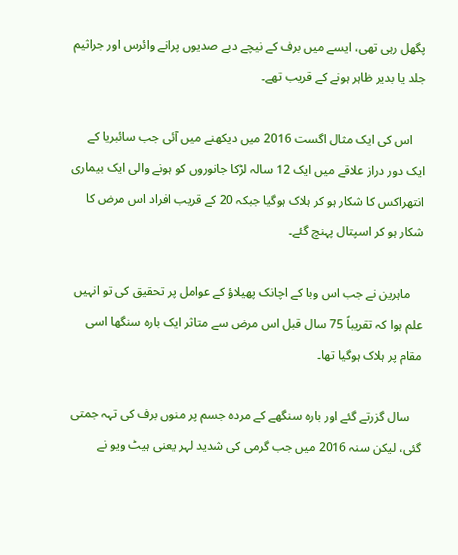پگھل رہی تھی، ایسے میں برف کے نیچے دبے صدیوں پرانے وائرس اور جراثیم جلد یا بدیر ظاہر ہونے کے قریب تھے۔

    اس کی ایک مثال اگست 2016 میں دیکھنے میں آئی جب سائبریا کے ایک دور دراز علاقے میں ایک 12 سالہ لڑکا جانوروں کو ہونے والی ایک بیماری انتھراکس کا شکار ہو کر ہلاک ہوگیا جبکہ 20 کے قریب افراد اس مرض کا شکار ہو کر اسپتال پہنچ گئے۔

    ماہرین نے جب اس وبا کے اچانک پھیلاؤ کے عوامل پر تحقیق کی تو انہیں علم ہوا کہ تقریباً 75 سال قبل اس مرض سے متاثر ایک بارہ سنگھا اسی مقام پر ہلاک ہوگیا تھا۔

    سال گزرتے گئے اور بارہ سنگھے کے مردہ جسم پر منوں برف کی تہہ جمتی گئی، لیکن سنہ 2016 میں جب گرمی کی شدید لہر یعنی ہیٹ ویو نے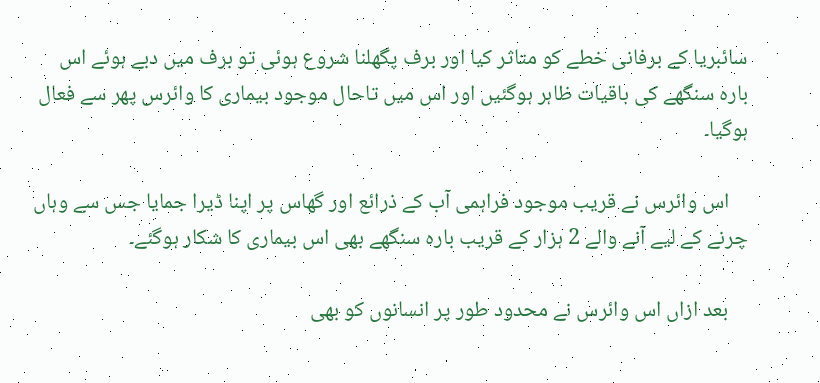سائبریا کے برفانی خطے کو متاثر کیا اور برف پگھلنا شروع ہوئی تو برف میں دبے ہوئے اس بارہ سنگھے کی باقیات ظاہر ہوگئیں اور اس میں تاحال موجود بیماری کا وائرس پھر سے فعال ہوگیا۔

    اس وائرس نے قریب موجود فراہمی آب کے ذرائع اور گھاس پر اپنا ڈیرا جمایا جس سے وہاں چرنے کے لیے آنے والے 2 ہزار کے قریب بارہ سنگھے بھی اس بیماری کا شکار ہوگئے۔

    بعد ازاں اس وائرس نے محدود طور پر انسانوں کو بھی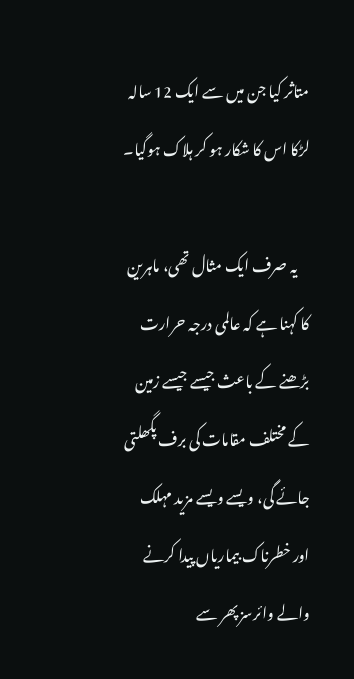متاثر کیا جن میں سے ایک 12 سالہ لڑکا اس کا شکار ہو کر ہلاک ہوگیا۔

    یہ صرف ایک مثال تھی، ماہرین کا کہنا ہے کہ عالمی درجہ حرارت بڑھنے کے باعث جیسے جیسے زمین کے مختلف مقامات کی برف پگھلتی جائے گی، ویسے ویسے مزید مہلک اور خطرناک بیماریاں پیدا کرنے والے وائرسز پھر سے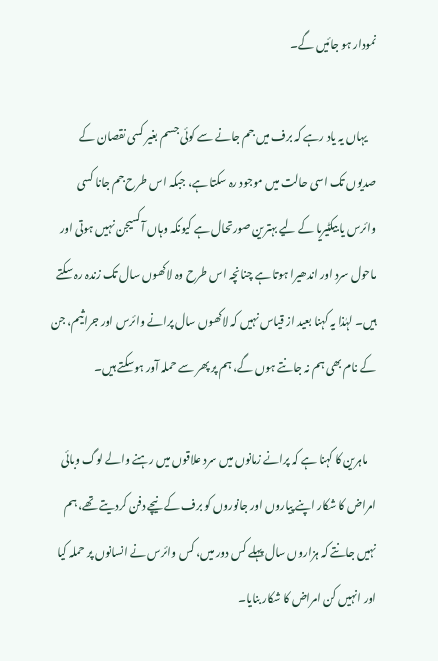نمودار ہو جائیں گے۔

    یہاں یہ یاد رہے کہ برف میں جم جانے سے کوئی جسم بغیر کسی نقصان کے صدیوں تک اسی حالت میں موجود رہ سکتا ہے، جبکہ اس طرح جم جانا کسی وائرس یا بیکٹیریا کے لیے بہترین صورتحال ہے کیونکہ وہاں آکسیجن نہیں ہوتی اور ماحول سرد اور اندھیرا ہوتا ہے چنانچہ اس طرح وہ لاکھوں سال تک زندہ رہ سکتے ہیں۔ لہٰذا یہ کہنا بعید از قیاس نہیں کہ لاکھوں سال پرانے وائرس اور جراثیم، جن کے نام بھی ہم نہ جانتے ہوں گے، ہم پر پھر سے حملہ آور ہوسکتے ہیں۔

    ماہرین کا کہنا ہے کہ پرانے زمانوں میں سرد علاقوں میں رہنے والے لوگ وبائی امراض کا شکار اپنے پیاروں اور جانوروں کو برف کے نیچے دفن کردیتے تھے، ہم نہیں جانتے کہ ہزاروں سال پہلے کس دور میں، کس وائرس نے انسانوں پر حملہ کیا اور انہیں کن امراض کا شکار بنایا۔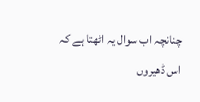چنانچہ اب سوال یہ اٹھتا ہے کہ اس ڈھیروں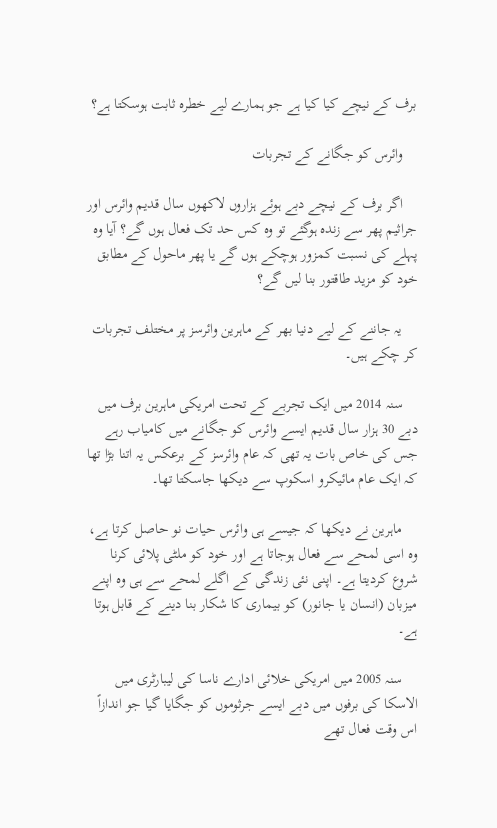برف کے نیچے کیا کیا ہے جو ہمارے لیے خطرہ ثابت ہوسکتا ہے؟

    وائرس کو جگانے کے تجربات

    اگر برف کے نیچے دبے ہوئے ہزاروں لاکھوں سال قدیم وائرس اور جراثیم پھر سے زندہ ہوگئے تو وہ کس حد تک فعال ہوں گے؟ آیا وہ پہلے کی نسبت کمزور ہوچکے ہوں گے یا پھر ماحول کے مطابق خود کو مزید طاقتور بنا لیں گے؟

    یہ جاننے کے لیے دنیا بھر کے ماہرین وائرسز پر مختلف تجربات کر چکے ہیں۔

    سنہ 2014 میں ایک تجربے کے تحت امریکی ماہرین برف میں دبے 30 ہزار سال قدیم ایسے وائرس کو جگانے میں کامیاب رہے جس کی خاص بات یہ تھی کہ عام وائرسز کے برعکس یہ اتنا بڑا تھا کہ ایک عام مائیکرو اسکوپ سے دیکھا جاسکتا تھا۔

    ماہرین نے دیکھا کہ جیسے ہی وائرس حیات نو حاصل کرتا ہے، وہ اسی لمحے سے فعال ہوجاتا ہے اور خود کو ملٹی پلائی کرنا شروع کردیتا ہے۔ اپنی نئی زندگی کے اگلے لمحے سے ہی وہ اپنے میزبان (انسان یا جانور) کو بیماری کا شکار بنا دینے کے قابل ہوتا ہے۔

    سنہ 2005 میں امریکی خلائی ادارے ناسا کی لیبارٹری میں الاسکا کی برفوں میں دبے ایسے جرثوموں کو جگایا گیا جو اندازاً اس وقت فعال تھے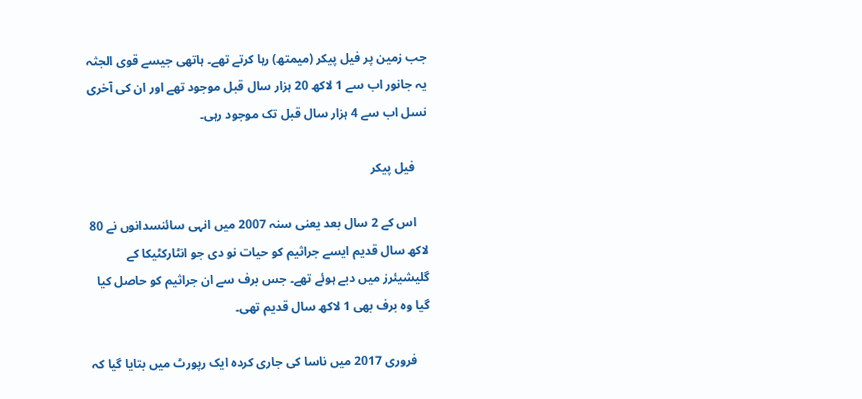جب زمین پر فیل پیکر (میمتھ) رہا کرتے تھے۔ ہاتھی جیسے قوی الجثہ یہ جانور اب سے 1 لاکھ 20 ہزار سال قبل موجود تھے اور ان کی آخری نسل اب سے 4 ہزار سال قبل تک موجود رہی۔

    فیل پیکر

    اس کے 2 سال بعد یعنی سنہ 2007 میں انہی سائنسدانوں نے 80 لاکھ سال قدیم ایسے جراثیم کو حیات نو دی جو انٹارکٹیکا کے گلیشیئرز میں دبے ہوئے تھے۔ جس برف سے ان جراثیم کو حاصل کیا گیا وہ برف بھی 1 لاکھ سال قدیم تھی۔

    فروری 2017 میں ناسا کی جاری کردہ ایک رپورٹ میں بتایا گیا کہ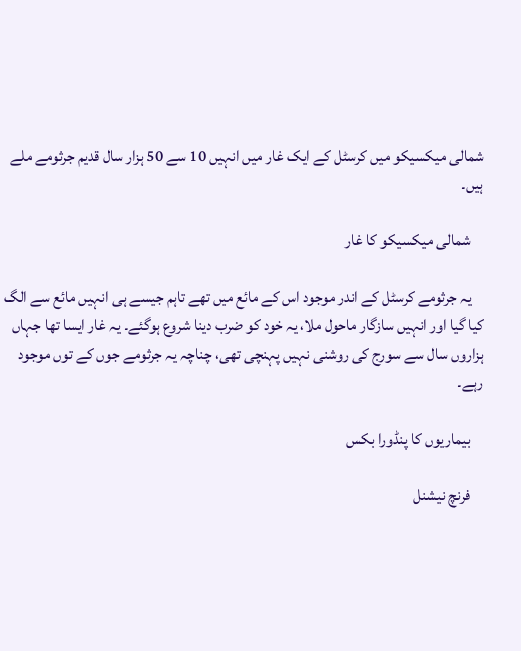شمالی میکسیکو میں کرسٹل کے ایک غار میں انہیں 10 سے 50 ہزار سال قدیم جرثومے ملے ہیں۔

    شمالی میکسیکو کا غار

    یہ جرثومے کرسٹل کے اندر موجود اس کے مائع میں تھے تاہم جیسے ہی انہیں مائع سے الگ کیا گیا اور انہیں سازگار ماحول ملا، یہ خود کو ضرب دینا شروع ہوگئے۔ یہ غار ایسا تھا جہاں ہزاروں سال سے سورج کی روشنی نہیں پہنچی تھی، چناچہ یہ جرثومے جوں کے توں موجود رہے۔

    بیماریوں کا پنڈورا بکس

    فرنچ نیشنل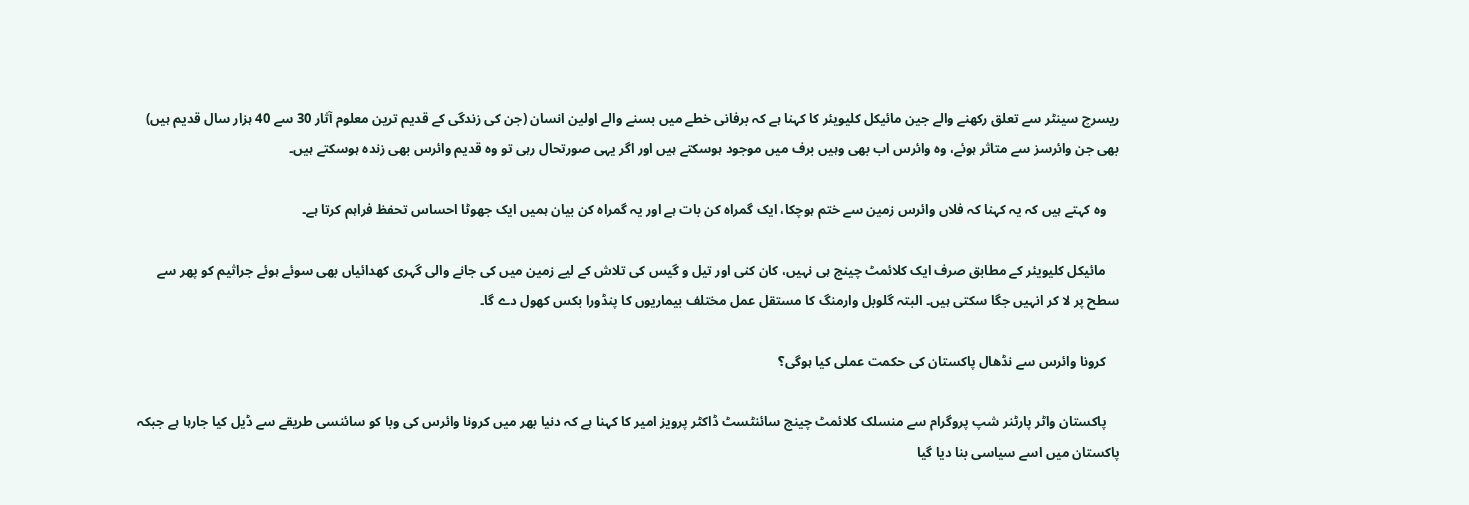ریسرچ سینٹر سے تعلق رکھنے والے جین مائیکل کلیویئر کا کہنا ہے کہ برفانی خطے میں بسنے والے اولین انسان (جن کی زندگی کے قدیم ترین معلوم آثار 30 سے 40 ہزار سال قدیم ہیں) بھی جن وائرسز سے متاثر ہوئے، وہ وائرس اب بھی وہیں برف میں موجود ہوسکتے ہیں اور اگر یہی صورتحال رہی تو وہ قدیم وائرس بھی زندہ ہوسکتے ہیں۔

    وہ کہتے ہیں کہ یہ کہنا کہ فلاں وائرس زمین سے ختم ہوچکا، ایک گمراہ کن بات ہے اور یہ گمراہ کن بیان ہمیں ایک جھوٹا احساس تحفظ فراہم کرتا ہے۔

    مائیکل کلیویئر کے مطابق صرف ایک کلائمٹ چینج ہی نہیں، کان کنی اور تیل و گیس کی تلاش کے لیے زمین میں کی جانے والی گہری کھدائیاں بھی سوئے ہوئے جراثیم کو پھر سے سطح پر لا کر انہیں جگا سکتی ہیں۔ البتہ گلوبل وارمنگ کا مستقل عمل مختلف بیماریوں کا پنڈورا بکس کھول دے گا۔

    کرونا وائرس سے نڈھال پاکستان کی حکمت عملی کیا ہوگی؟

    پاکستان واٹر پارٹنر شپ پروگرام سے منسلک کلائمٹ چینج سائنٹسٹ ڈاکٹر پرویز امیر کا کہنا ہے کہ دنیا بھر میں کرونا وائرس کی وبا کو سائنسی طریقے سے ڈیل کیا جارہا ہے جبکہ پاکستان میں اسے سیاسی بنا دیا گیا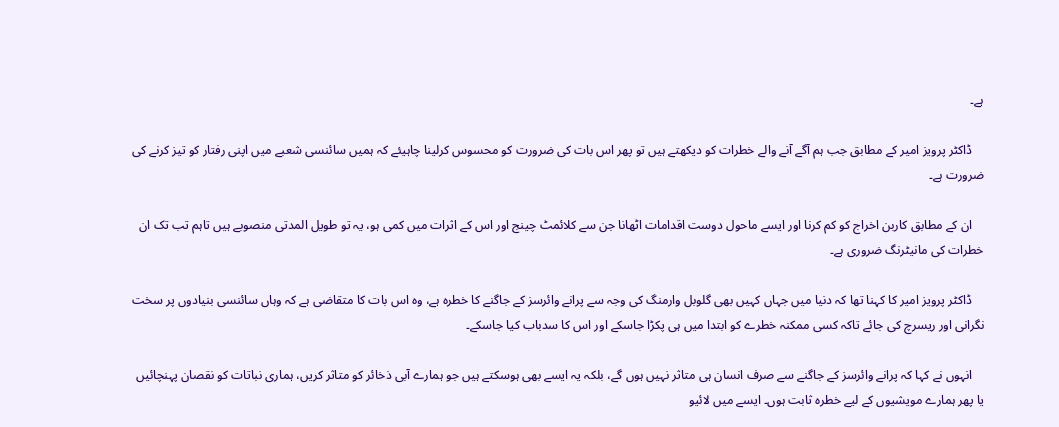ہے۔

    ڈاکٹر پرویز امیر کے مطابق جب ہم آگے آنے والے خطرات کو دیکھتے ہیں تو پھر اس بات کی ضرورت کو محسوس کرلینا چاہیئے کہ ہمیں سائنسی شعبے میں اپنی رفتار کو تیز کرنے کی ضرورت ہے۔

    ان کے مطابق کاربن اخراج کو کم کرنا اور ایسے ماحول دوست اقدامات اٹھانا جن سے کلائمٹ چینج اور اس کے اثرات میں کمی ہو، یہ تو طویل المدتی منصوبے ہیں تاہم تب تک ان خطرات کی مانیٹرنگ ضروری ہے۔

    ڈاکٹر پرویز امیر کا کہنا تھا کہ دنیا میں جہاں کہیں بھی گلوبل وارمنگ کی وجہ سے پرانے وائرسز کے جاگنے کا خطرہ ہے، وہ اس بات کا متقاضی ہے کہ وہاں سائنسی بنیادوں پر سخت نگرانی اور ریسرچ کی جائے تاکہ کسی ممکنہ خطرے کو ابتدا میں ہی پکڑا جاسکے اور اس کا سدباب کیا جاسکے۔

    انہوں نے کہا کہ پرانے وائرسز کے جاگنے سے صرف انسان ہی متاثر نہیں ہوں گے، بلکہ یہ ایسے بھی ہوسکتے ہیں جو ہمارے آبی ذخائر کو متاثر کریں، ہماری نباتات کو نقصان پہنچائیں یا پھر ہمارے مویشیوں کے لیے خطرہ ثابت ہوں۔ ایسے میں لائیو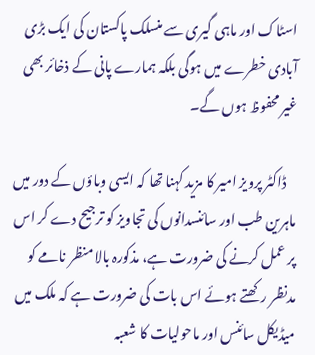اسٹاک اور ماہی گیری سے منسلک پاکستان کی ایک بڑی آبادی خطرے میں ہوگی بلکہ ہمارے پانی کے ذخائر بھی غیر محفوظ ہوں گے۔

    ڈاکٹر پرویز امیر کا مزید کہنا تھا کہ ایسی وباؤں کے دور میں ماہرین طب اور سائنسدانوں کی تجاویز کو ترجیح دے کر اس پر عمل کرنے کی ضرورت ہے، مذکورہ بالا منظر نامے کو مدنظر رکھتے ہوئے اس بات کی ضرورت ہے کہ ملک میں میڈیکل سائنس اور ماحولیات کا شعبہ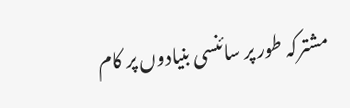مشترکہ طور پر سائنسی بنیادوں پر کام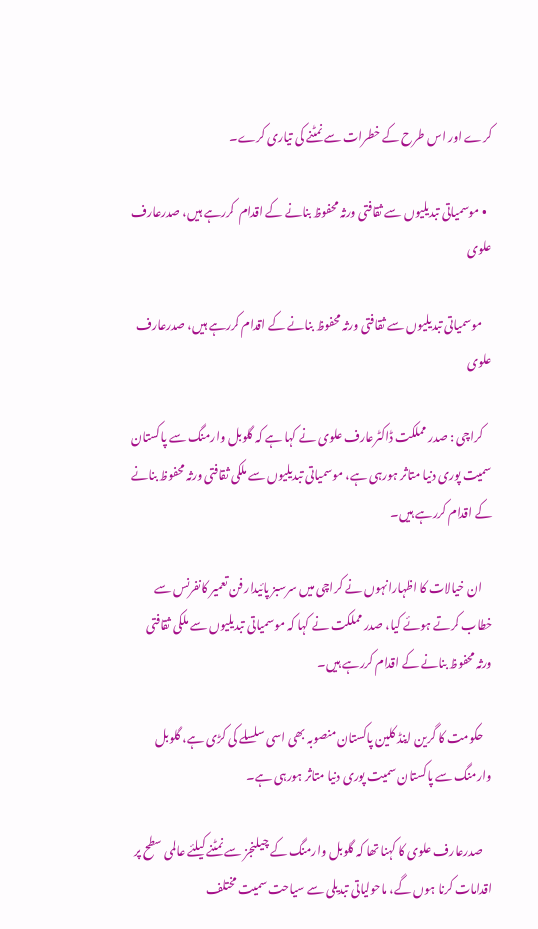کرے اور اس طرح کے خطرات سے نمٹنے کی تیاری کرے۔

  • موسمیاتی تبدیلیوں سے ثقافتی ورثہ محفوظ بنانے کے اقدام  کررہے ہیں، صدرعارف علوی

    موسمیاتی تبدیلیوں سے ثقافتی ورثہ محفوظ بنانے کے اقدام کررہے ہیں، صدرعارف علوی

    کراچی : صدر مملکت ڈاکٹرعارف علوی نے کہا ہے کہ گلوبل وارمنگ سے پاکستان سمیت پوری دنیا متاثر ہورہی ہے، موسمیاتی تبدیلیوں سے ملکی ثقافتی ورثہ محفوظ بنانے کے اقدام کررہے ہیں۔

    ان خیالات کا اظہارانہوں نے کراچی میں سرسبز پائیدار فن تعمیر کانفرنس سے خطاب کرتے ہوئے کیا، صدر مملکت نے کہا کہ موسمیاتی تبدیلیوں سے ملکی ثقافتی ورثہ محفوظ بنانے کے اقدام کررہے ہیں۔

    حکومت کا گرین اینڈ کلین پاکستان منصوبہ بھی اسی سلسلے کی کڑی ہے، گلوبل وارمنگ سے پاکستان سمیت پوری دنیا متاثر ہورہی ہے۔

    صدرعارف علوی کا کہنا تھا کہ گلوبل وارمنگ کے چیلنجز سے نمٹنے کیلئے عالمی سطح پر اقدامات کرنا ہوں گے، ماحولیاتی تبدیلی سے سیاحت سمیت مختلف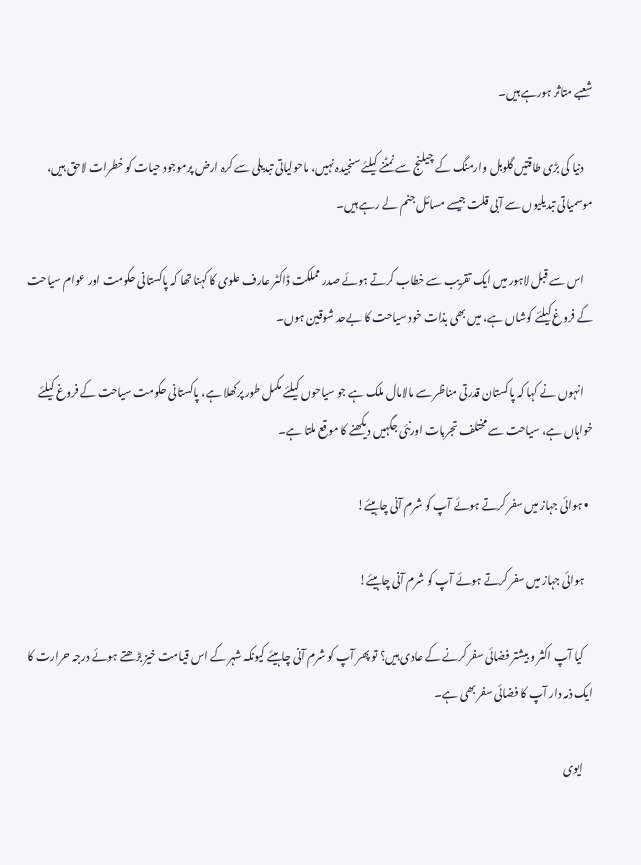شعبے متاثر ہورہے ہیں۔

    دنیا کی بڑی طاقتیں گلوبل وارمنگ کے چیلنج سے نمٹنے کیلئے سنجیدہ نہیں، ماحولیاتی تبدیلی سے کرہ ارض پرموجود حیات کو خطرات لاحق ہیں، موسمیاتی تبدیلیوں سے آبی قلت جیسے مسائل جنم لے رہے ہیں۔

    اس سے قبل لاہور میں ایک تقریب سے خطاب کرتے ہوئے صدر مملکت ڈاکٹر عارف علوی کا کہنا تھا کہ پاکستانی حکومت اور عوام سیاحت کے فروغ کیلئے کوشاں ہے، میں بھی بذات خود سیاحت کا بےحد شوقین ہوں۔

    انہوں نے کہا کہ پاکستان قدرتی مناظر سے مالامال ملک ہے جو سیاحوں کیلئے مکمل طور پرکھلا ہے، پاکستانی حکومت سیاحت کے فروغ کیلئے خواہاں ہے، سیاحت سے مختلف تجربات اورنئی جگہیں دیکھنے کا موقع ملتا ہے۔

  • ہوائی جہاز میں سفر کرتے ہوئے آپ کو شرم آنی چاہیئے!

    ہوائی جہاز میں سفر کرتے ہوئے آپ کو شرم آنی چاہیئے!

    کیا آپ اکثر و بیشتر فضائی سفر کرنے کے عادی ہیں؟ تو پھر آپ کو شرم آنی چاہیئے کیونکہ شہر کے اس قیامت خیز بڑھتے ہوئے درجہ حرارت کا ایک ذمہ دار آپ کا فضائی سفر بھی ہے۔

    ایوی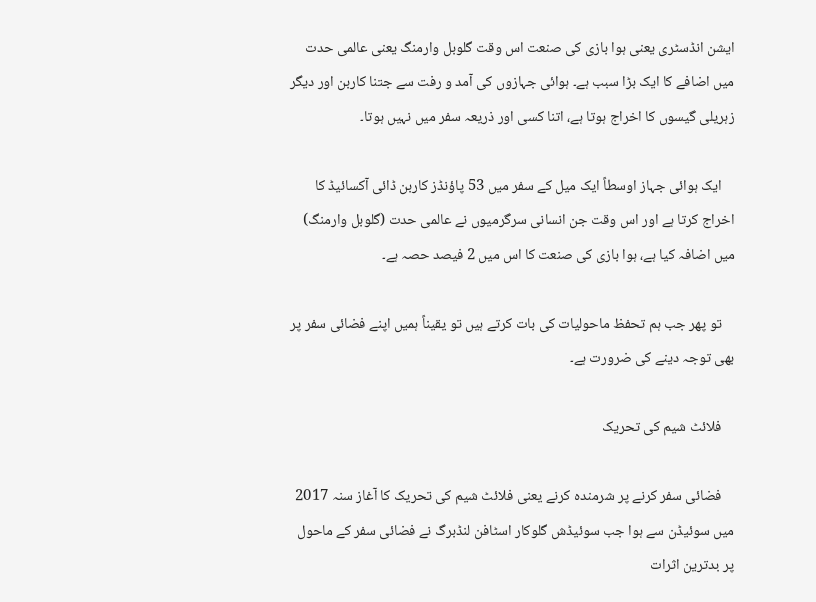ایشن انڈسٹری یعنی ہوا بازی کی صنعت اس وقت گلوبل وارمنگ یعنی عالمی حدت میں اضافے کا ایک بڑا سبب ہے۔ ہوائی جہازوں کی آمد و رفت سے جتنا کاربن اور دیگر زہریلی گیسوں کا اخراج ہوتا ہے، اتنا کسی اور ذریعہ سفر میں نہیں ہوتا۔

    ایک ہوائی جہاز اوسطاً ایک میل کے سفر میں 53 پاؤنڈز کاربن ڈائی آکسائیڈ کا اخراج کرتا ہے اور اس وقت جن انسانی سرگرمیوں نے عالمی حدت (گلوبل وارمنگ) میں اضافہ کیا ہے، ہوا بازی کی صنعت کا اس میں 2 فیصد حصہ ہے۔

    تو پھر جب ہم تحفظ ماحولیات کی بات کرتے ہیں تو یقیناً ہمیں اپنے فضائی سفر پر بھی توجہ دینے کی ضرورت ہے۔

    فلائٹ شیم کی تحریک

    فضائی سفر کرنے پر شرمندہ کرنے یعنی فلائٹ شیم کی تحریک کا آغاز سنہ 2017 میں سوئیڈن سے ہوا جب سوئیڈش گلوکار اسٹافن لنڈبرگ نے فضائی سفر کے ماحول پر بدترین اثرات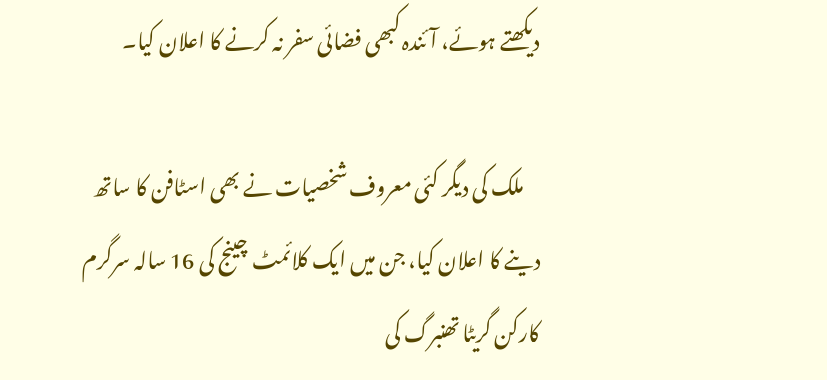دیکھتے ہوئے، آئندہ کبھی فضائی سفر نہ کرنے کا اعلان کیا۔

    ملک کی دیگر کئی معروف شخصیات نے بھی اسٹافن کا ساتھ دینے کا اعلان کیا، جن میں ایک کلائمٹ چینج کی 16 سالہ سرگرم کارکن گریٹا تھنبرگ کی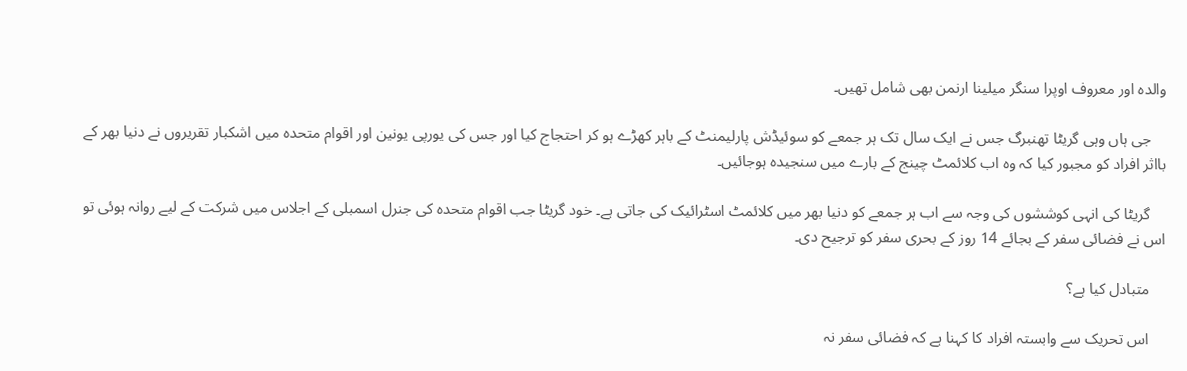والدہ اور معروف اوپرا سنگر میلینا ارنمن بھی شامل تھیں۔

    جی ہاں وہی گریٹا تھنبرگ جس نے ایک سال تک ہر جمعے کو سوئیڈش پارلیمنٹ کے باہر کھڑے ہو کر احتجاج کیا اور جس کی یورپی یونین اور اقوام متحدہ میں اشکبار تقریروں نے دنیا بھر کے بااثر افراد کو مجبور کیا کہ وہ اب کلائمٹ چینج کے بارے میں سنجیدہ ہوجائیں۔

    گریٹا کی انہی کوششوں کی وجہ سے اب ہر جمعے کو دنیا بھر میں کلائمٹ اسٹرائیک کی جاتی ہے۔ خود گریٹا جب اقوام متحدہ کی جنرل اسمبلی کے اجلاس میں شرکت کے لیے روانہ ہوئی تو اس نے فضائی سفر کے بجائے 14 روز کے بحری سفر کو ترجیح دی۔

    متبادل کیا ہے؟

    اس تحریک سے وابستہ افراد کا کہنا ہے کہ فضائی سفر نہ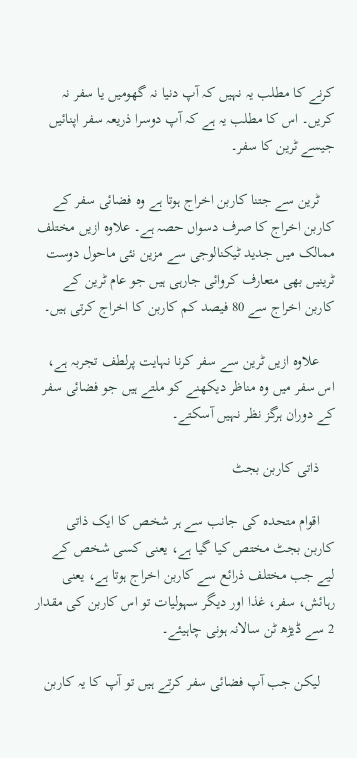کرنے کا مطلب یہ نہیں کہ آپ دنیا نہ گھومیں یا سفر نہ کریں۔ اس کا مطلب یہ ہے کہ آپ دوسرا ذریعہ سفر اپنائیں جیسے ٹرین کا سفر۔

    ٹرین سے جتنا کاربن اخراج ہوتا ہے وہ فضائی سفر کے کاربن اخراج کا صرف دسواں حصہ ہے۔ علاوہ ازیں مختلف ممالک میں جدید ٹیکنالوجی سے مزین نئی ماحول دوست ٹرینیں بھی متعارف کروائی جارہی ہیں جو عام ٹرین کے کاربن اخراج سے 80 فیصد کم کاربن کا اخراج کرتی ہیں۔

    علاوہ ازیں ٹرین سے سفر کرنا نہایت پرلطف تجربہ ہے، اس سفر میں وہ مناظر دیکھنے کو ملتے ہیں جو فضائی سفر کے دوران ہرگز نظر نہیں آسکتے۔

    ذاتی کاربن بجٹ

    اقوام متحدہ کی جانب سے ہر شخص کا ایک ذاتی کاربن بجٹ مختص کیا گیا ہے، یعنی کسی شخص کے لیے جب مختلف ذرائع سے کاربن اخراج ہوتا ہے، یعنی رہائش، سفر، غذا اور دیگر سہولیات تو اس کاربن کی مقدار 2 سے ڈیڑھ ٹن سالانہ ہونی چاہیئے۔

    لیکن جب آپ فضائی سفر کرتے ہیں تو آپ کا یہ کاربن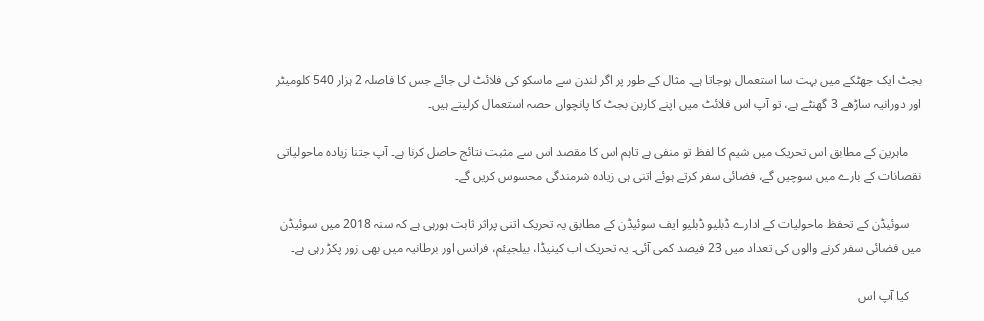بجٹ ایک جھٹکے میں بہت سا استعمال ہوجاتا ہے۔ مثال کے طور پر اگر لندن سے ماسکو کی فلائٹ لی جائے جس کا فاصلہ 2 ہزار 540 کلومیٹر اور دورانیہ ساڑھے 3 گھنٹے ہے، تو آپ اس فلائٹ میں اپنے کاربن بجٹ کا پانچواں حصہ استعمال کرلیتے ہیں۔

    ماہرین کے مطابق اس تحریک میں شیم کا لفظ تو منفی ہے تاہم اس کا مقصد اس سے مثبت نتائج حاصل کرنا ہے۔ آپ جتنا زیادہ ماحولیاتی نقصانات کے بارے میں سوچیں گے، فضائی سفر کرتے ہوئے اتنی ہی زیادہ شرمندگی محسوس کریں گے۔

    سوئیڈن کے تحفظ ماحولیات کے ادارے ڈبلیو ڈبلیو ایف سوئیڈن کے مطابق یہ تحریک اتنی پراثر ثابت ہورہی ہے کہ سنہ 2018 میں سوئیڈن میں فضائی سفر کرنے والوں کی تعداد میں 23 فیصد کمی آئی۔ یہ تحریک اب کینیڈا، بیلجیئم، فرانس اور برطانیہ میں بھی زور پکڑ رہی ہے۔

    کیا آپ اس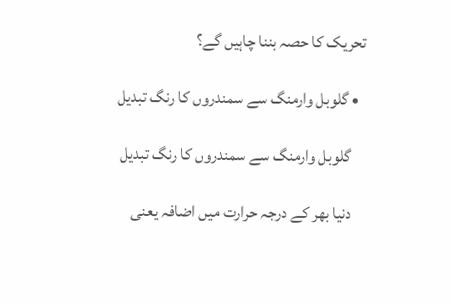تحریک کا حصہ بننا چاہیں گے؟

  • گلوبل وارمنگ سے سمندروں کا رنگ تبدیل

    گلوبل وارمنگ سے سمندروں کا رنگ تبدیل

    دنیا بھر کے درجہ حرارت میں اضافہ یعنی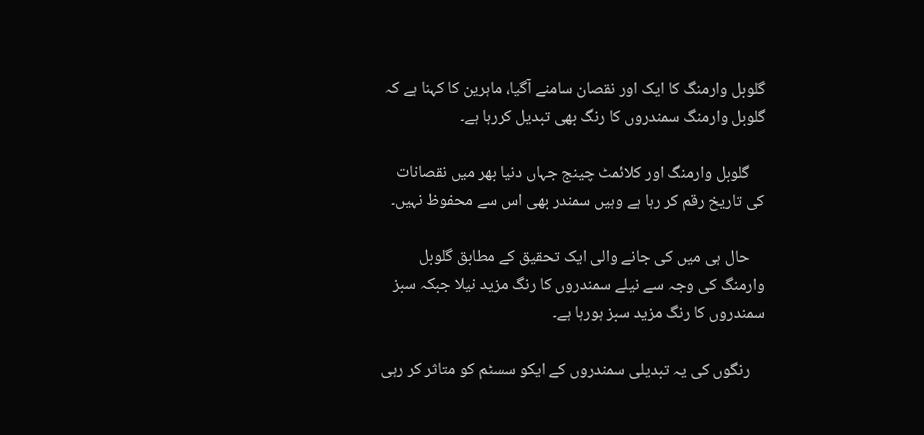گلوبل وارمنگ کا ایک اور نقصان سامنے آگیا، ماہرین کا کہنا ہے کہ گلوبل وارمنگ سمندروں کا رنگ بھی تبدیل کررہا ہے۔

    گلوبل وارمنگ اور کلائمٹ چینج جہاں دنیا بھر میں نقصانات کی تاریخ رقم کر رہا ہے وہیں سمندر بھی اس سے محفوظ نہیں۔

    حال ہی میں کی جانے والی ایک تحقیق کے مطابق گلوبل وارمنگ کی وجہ سے نیلے سمندروں کا رنگ مزید نیلا جبکہ سبز سمندروں کا رنگ مزید سبز ہورہا ہے۔

    رنگوں کی یہ تبدیلی سمندروں کے ایکو سسٹم کو متاثر کر رہی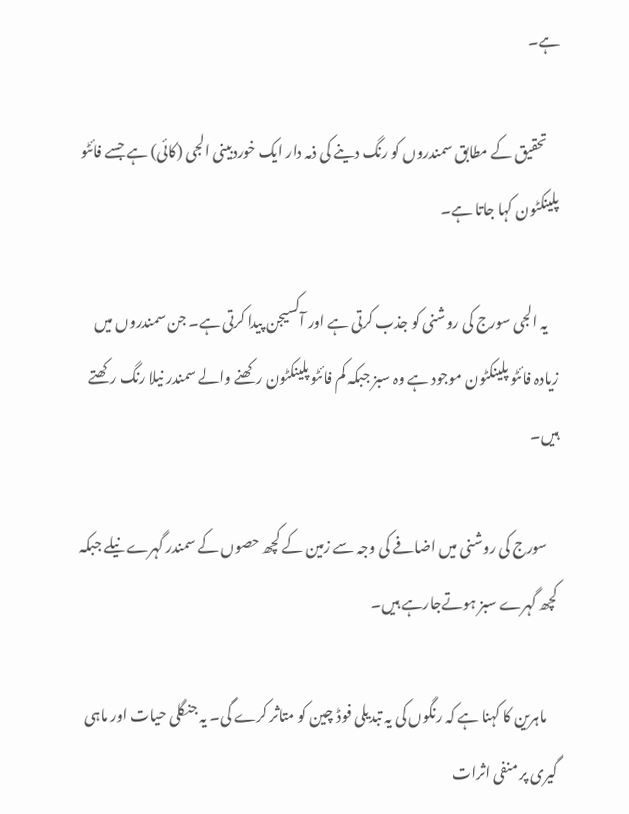ہے۔

    تحقیق کے مطابق سمندروں کو رنگ دینے کی ذمہ دار ایک خوردبینی الجی (کائی) ہے جسے فائٹو پلینکٹون کہا جاتا ہے۔

    یہ الجی سورج کی روشنی کو جذب کرتی ہے اور آکسیجن پیدا کرتی ہے۔ جن سمندروں میں زیادہ فائٹو پلینکٹون موجود ہے وہ سبز جبکہ کم فائٹو پلینکٹون رکھنے والے سمندر نیلا رنگ رکھتے ہیں۔

    سورج کی روشنی میں اضافے کی وجہ سے زمین کے کچھ حصوں کے سمندر گہرے نیلے جبکہ کچھ گہرے سبز ہوتےجارہے ہیں۔

    ماہرین کا کہنا ہے کہ رنگوں کی یہ تبدیلی فوڈ چین کو متاثر کرے گی۔ یہ جنگلی حیات اور ماہی گیری پر منفی اثرات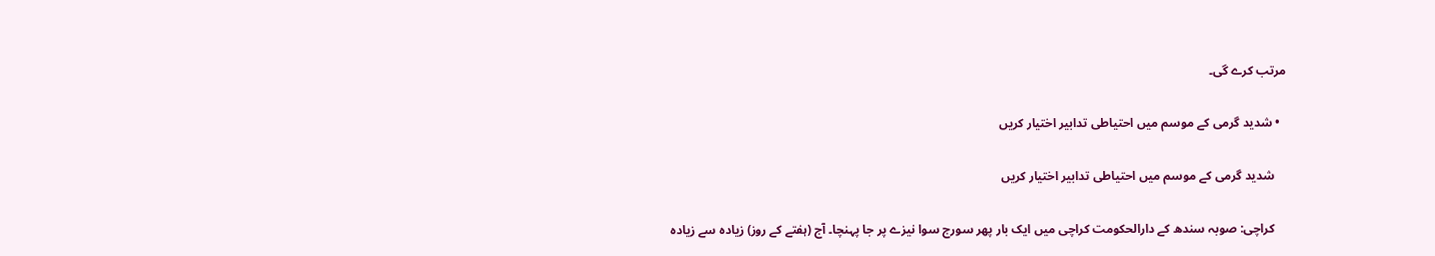مرتب کرے گی۔

  • شدید گرمی کے موسم میں احتیاطی تدابیر اختیار کریں

    شدید گرمی کے موسم میں احتیاطی تدابیر اختیار کریں

    کراچی: صوبہ سندھ کے دارالحکومت کراچی میں ایک بار پھر سورج سوا نیزے پر جا پہنچا۔ آج (ہفتے کے روز) زیادہ سے زیادہ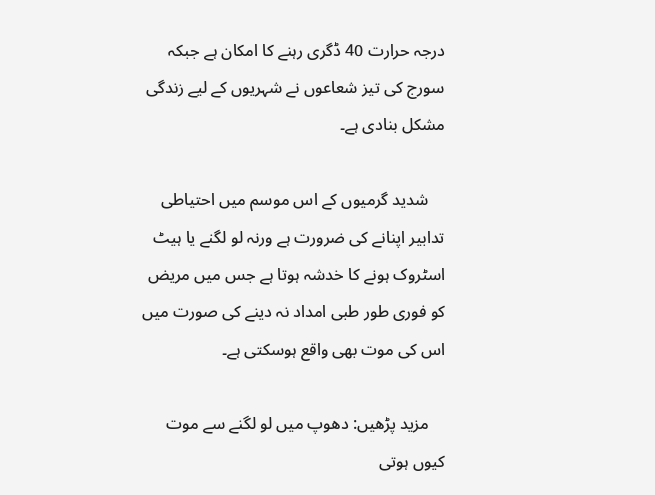درجہ حرارت 40 ڈگری رہنے کا امکان ہے جبکہ سورج کی تیز شعاعوں نے شہریوں کے لیے زندگی مشکل بنادی ہے۔

    شدید گرمیوں کے اس موسم میں احتیاطی تدابیر اپنانے کی ضرورت ہے ورنہ لو لگنے یا ہیٹ اسٹروک ہونے کا خدشہ ہوتا ہے جس میں مریض کو فوری طور طبی امداد نہ دینے کی صورت میں اس کی موت بھی واقع ہوسکتی ہے۔

    مزید پڑھیں: دھوپ میں لو لگنے سے موت کیوں ہوتی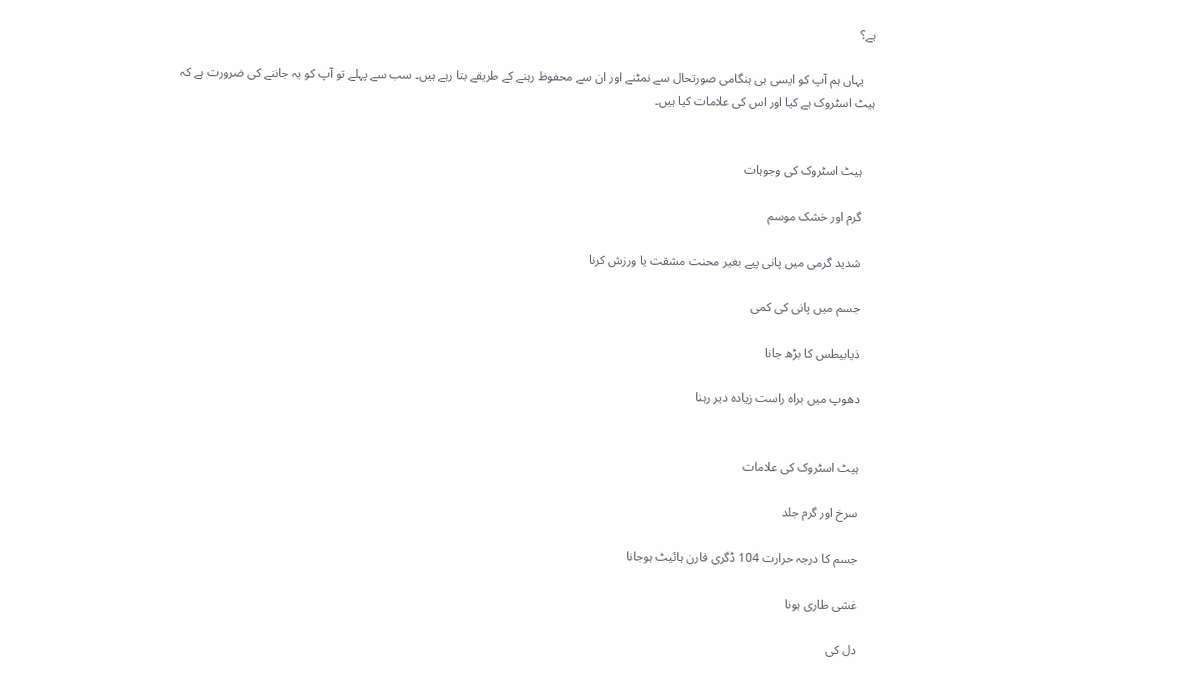ہے؟

    یہاں ہم آپ کو ایسی ہی ہنگامی صورتحال سے نمٹنے اور ان سے محفوظ رہنے کے طریقے بتا رہے ہیں۔ سب سے پہلے تو آپ کو یہ جاننے کی ضرورت ہے کہ ہیٹ اسٹروک ہے کیا اور اس کی علامات کیا ہیں۔


    ہیٹ اسٹروک کی وجوہات

    گرم اور خشک موسم

    شدید گرمی میں پانی پیے بغیر محنت مشقت یا ورزش کرنا

    جسم میں پانی کی کمی

    ذیابیطس کا بڑھ جانا

    دھوپ میں براہ راست زیادہ دیر رہنا


    ہیٹ اسٹروک کی علامات

    سرخ اور گرم جلد

    جسم کا درجہ حرارت 104 ڈگری فارن ہائیٹ ہوجانا

    غشی طاری ہونا

    دل کی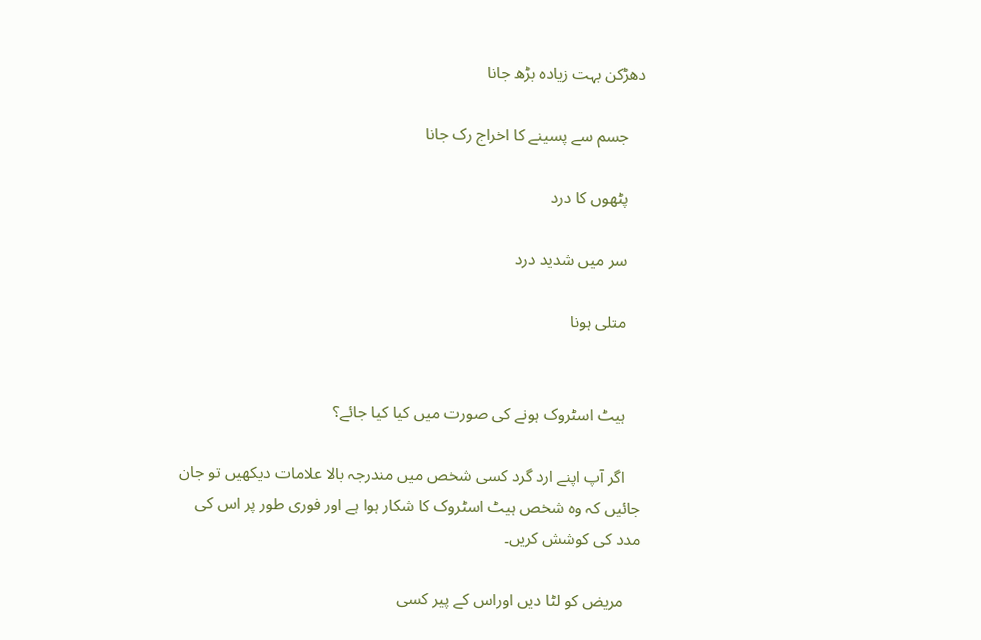دھڑکن بہت زیادہ بڑھ جانا

    جسم سے پسینے کا اخراج رک جانا

    پٹھوں کا درد

    سر میں شدید درد

    متلی ہونا


    ہیٹ اسٹروک ہونے کی صورت میں کیا کیا جائے؟

    اگر آپ اپنے ارد گرد کسی شخص میں مندرجہ بالا علامات دیکھیں تو جان جائیں کہ وہ شخص ہیٹ اسٹروک کا شکار ہوا ہے اور فوری طور پر اس کی مدد کی کوشش کریں۔

    مریض کو لٹا دیں اوراس کے پیر کسی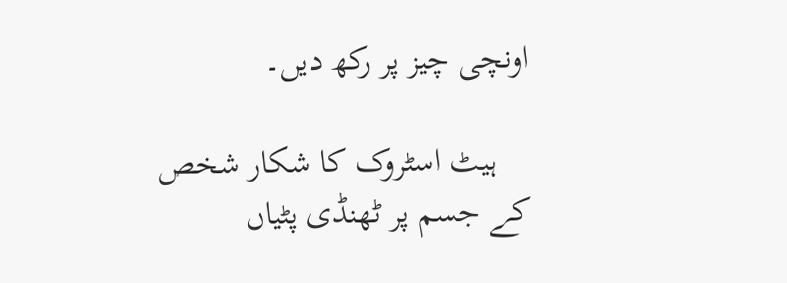اونچی چیز پر رکھ دیں۔

    ہیٹ اسٹروک کا شکار شخص کے جسم پر ٹھنڈی پٹیاں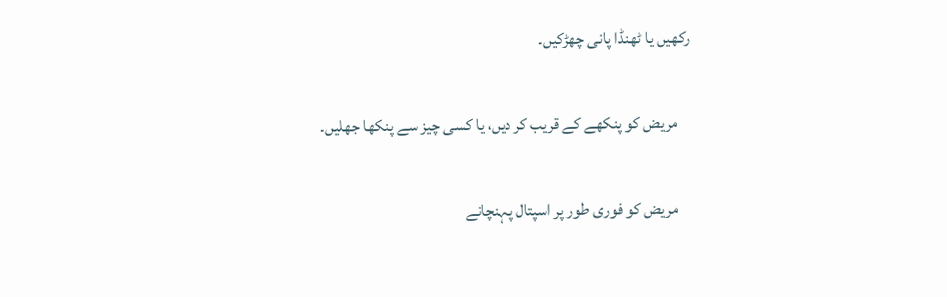رکھیں یا ٹھنڈا پانی چھڑکیں۔

    مریض کو پنکھے کے قریب کر دیں، یا کسی چیز سے پنکھا جھلیں۔

    مریض کو فوری طور پر اسپتال پہنچانے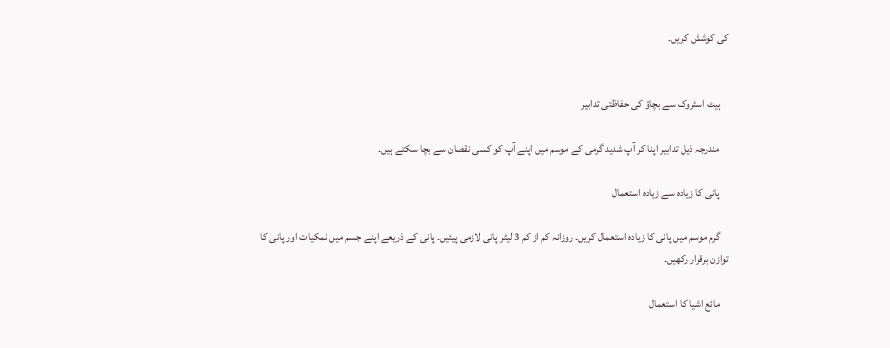کی کوشش کریں۔


    ہیٹ اسٹروک سے بچاؤ کی حفاظتی تدابیر

    مندرجہ ذیل تدابیر اپنا کر آپ شدید گرمی کے موسم میں اپنے آپ کو کسی نقصان سے بچا سکتے ہیں۔

    پانی کا زیادہ سے زیادہ استعمال

    گرم موسم میں پانی کا زیادہ استعمال کریں۔ روزانہ کم از کم 3 لیٹر پانی لازمی پیئیں۔ پانی کے ذریعے اپنے جسم میں نمکیات اور پانی کا توازن برقرار رکھیں۔

    مائع اشیا کا استعمال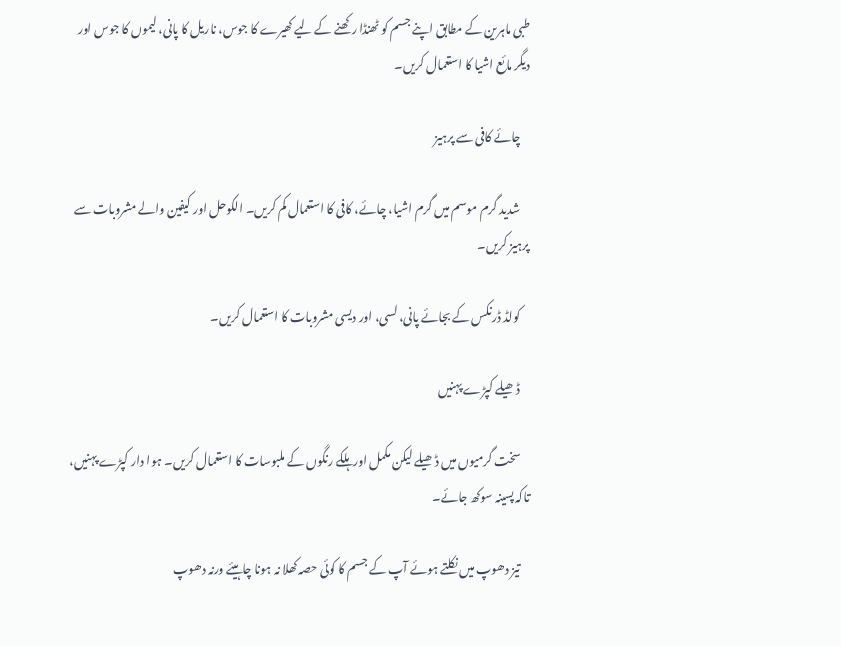طبی ماہرین کے مطابق اپنے جسم کو ٹھنڈا رکھنے کے لیے کھیرے کا جوس، ناریل کا پانی، لیموں کا جوس اور دیگر مائع اشیا کا استعمال کریں۔

    چائے کافی سے پرہیز

    شدید گرم موسم میں گرم اشیا، چائے، کافی کا استعمال کم کریں۔ الکوحل اور کیفین والے مشروبات سے پرہیز کریں۔

    کولڈ ڈرنکس کے بجائے پانی، لسی، اور دیسی مشروبات کا استعمال کریں۔

    ڈھیلے کپڑے پہنیں

    سخت گرمیوں میں ڈھیلے لیکن مکمل اور ہلکے رنگوں کے ملبوسات کا استعمال کریں۔ ہوا دار کپڑے پہنیں، تاکہ پسینہ سوکھ جائے۔

    تیز دھوپ میں نکلتے ہوئے آپ کے جسم کا کوئی حصہ کھلا نہ ہونا چاہیئے ورنہ دھوپ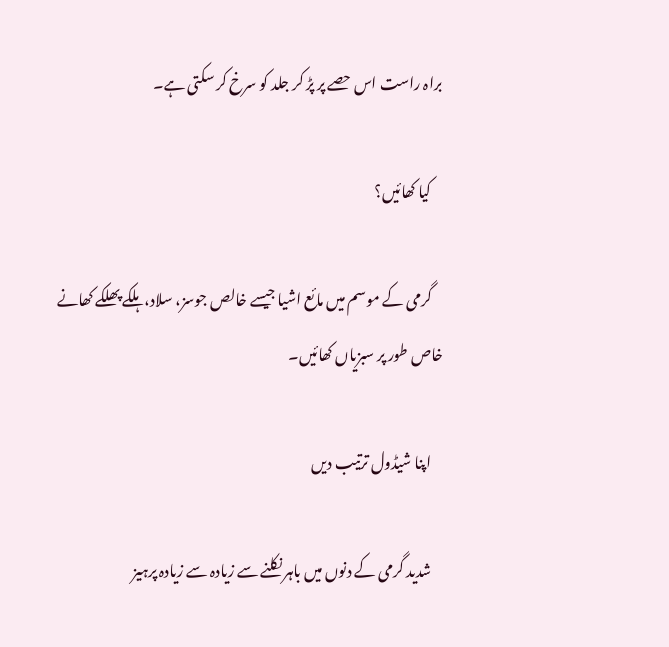براہ راست اس حصے پر پڑ کر جلد کو سرخ کر سکتی ہے۔

    کیا کھائیں؟

    گرمی کے موسم میں مائع اشیا جیسے خالص جوسز، سلاد، ہلکے پھلکے کھانے خاص طور پر سبزیاں کھائیں۔

    اپنا شیڈول ترتیب دیں

    شدید گرمی کے دنوں میں باہر نکلنے سے زیادہ سے زیادہ پرہیز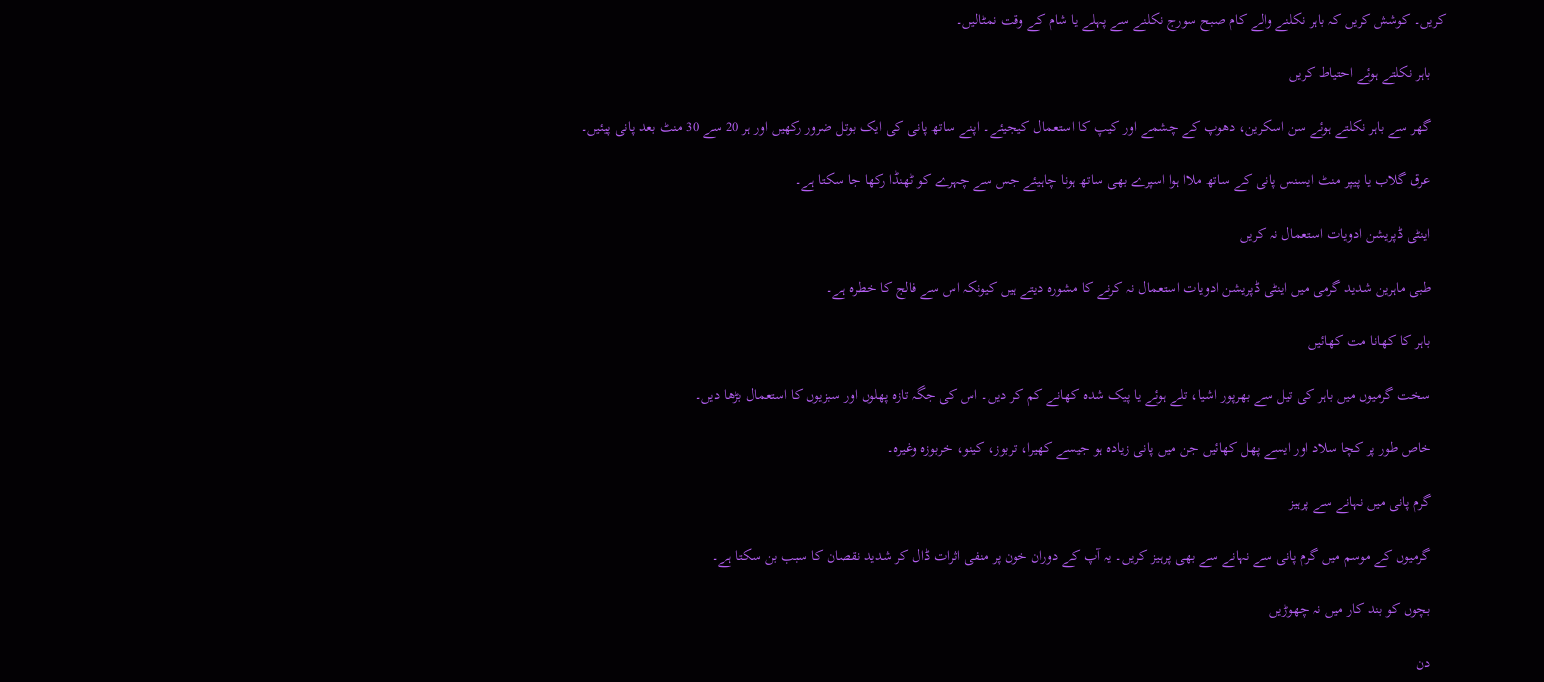کریں۔ کوشش کریں کہ باہر نکلنے والے کام صبح سورج نکلنے سے پہلے یا شام کے وقت نمٹالیں۔

    باہر نکلتے ہوئے احتیاط کریں

    گھر سے باہر نکلتے ہوئے سن اسکرین، دھوپ کے چشمے اور کیپ کا استعمال کیجیئے۔ اپنے ساتھ پانی کی ایک بوتل ضرور رکھیں اور ہر 20 سے 30 منٹ بعد پانی پیئیں۔

    عرق گلاب یا پیپر منٹ ایسنس پانی کے ساتھ ملاا ہوا اسپرے بھی ساتھ ہونا چاہیئے جس سے چہرے کو ٹھنڈا رکھا جا سکتا ہے۔

    اینٹی ڈپریشن ادویات استعمال نہ کریں

    طبی ماہرین شدید گرمی میں اینٹی ڈپریشن ادویات استعمال نہ کرنے کا مشورہ دیتے ہیں کیونکہ اس سے فالج کا خطرہ ہے۔

    باہر کا کھانا مت کھائیں

    سخت گرمیوں میں باہر کی تیل سے بھرپور اشیا، تلے ہوئے یا پیک شدہ کھانے کم کر دیں۔ اس کی جگہ تازہ پھلوں اور سبزیوں کا استعمال بڑھا دیں۔

    خاص طور پر کچا سلاد اور ایسے پھل کھائیں جن میں پانی زیادہ ہو جیسے کھیرا، تربوز، کینو، خربوزہ وغیرہ۔

    گرم پانی میں نہانے سے پرہیز

    گرمیوں کے موسم میں گرم پانی سے نہانے سے بھی پرہیز کریں۔ یہ آپ کے دوران خون پر منفی اثرات ڈال کر شدید نقصان کا سبب بن سکتا ہے۔

    بچوں کو بند کار میں نہ چھوڑیں

    دن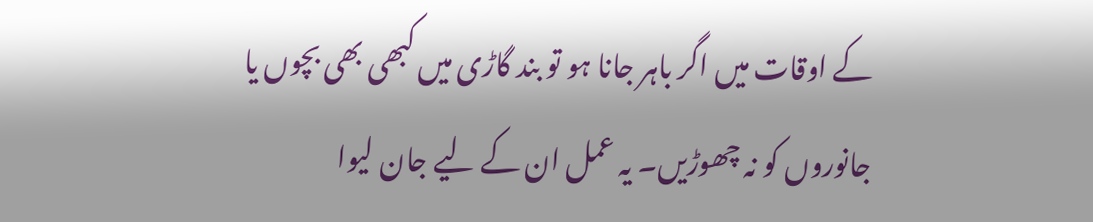کے اوقات میں اگر باہر جانا ہو تو بند گاڑی میں کبھی بھی بچوں یا جانوروں کو نہ چھوڑیں۔ یہ عمل ان کے لیے جان لیوا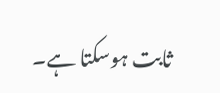ثابت ہوسکتا ہے۔